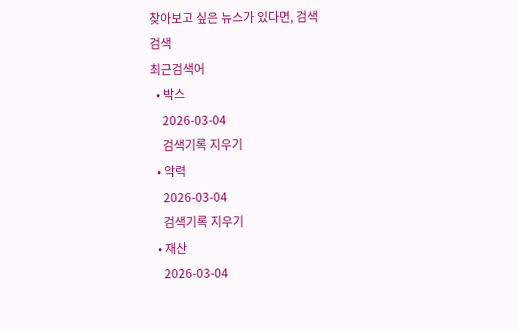찾아보고 싶은 뉴스가 있다면, 검색
검색
최근검색어
  • 박스
    2026-03-04
    검색기록 지우기
  • 악력
    2026-03-04
    검색기록 지우기
  • 재산
    2026-03-04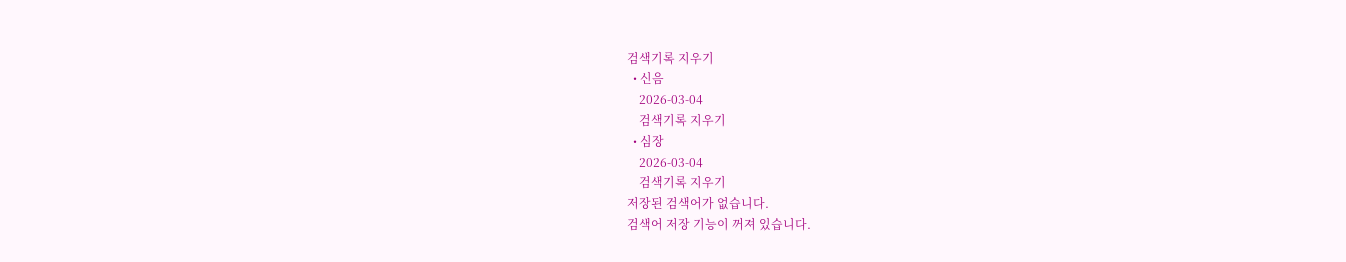검색기록 지우기
  • 신음
    2026-03-04
    검색기록 지우기
  • 심장
    2026-03-04
    검색기록 지우기
저장된 검색어가 없습니다.
검색어 저장 기능이 꺼져 있습니다.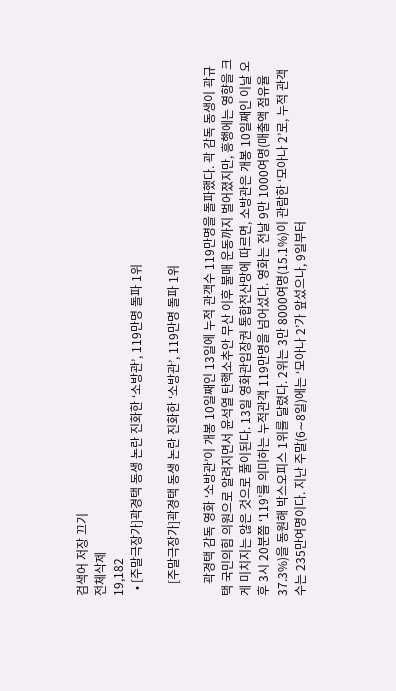검색어 저장 끄기
전체삭제
19,182
  • [주말극장가]곽경택 동생 논란 진화한 ‘소방관’, 119만명 돌파 1위

    [주말극장가]곽경택 동생 논란 진화한 ‘소방관’, 119만명 돌파 1위

    곽경택 감독 영화 ‘소방관’이 개봉 10일째인 13일에 누적 관객수 119만명을 돌파했다. 곽 감독 동생이 곽규택 국민의힘 의원으로 알려지면서 윤석열 탄핵소추안 무산 이후 불매 운동까지 벌어졌지만, 흥행에는 영향을 크게 미치지는 않은 것으로 풀이된다. 13일 영화관입장권 통합전산망에 따르면, 소방관은 개봉 10일째인 이날 오후 3시 20분쯤 ‘119’를 의미하는 누적관객 119만명을 넘어섰다. 영화는 전날 9만 1000여명(매출액 점유율 37.3%)을 동원해 박스오피스 1위를 달렸다. 2위는 3만 8000여명(15.1%)이 관람한 ‘모아나 2’로, 누적 관객 수는 235만여명이다. 지난 주말(6∼8일)에는 ‘모아나 2’가 앞섰으나, 9일부터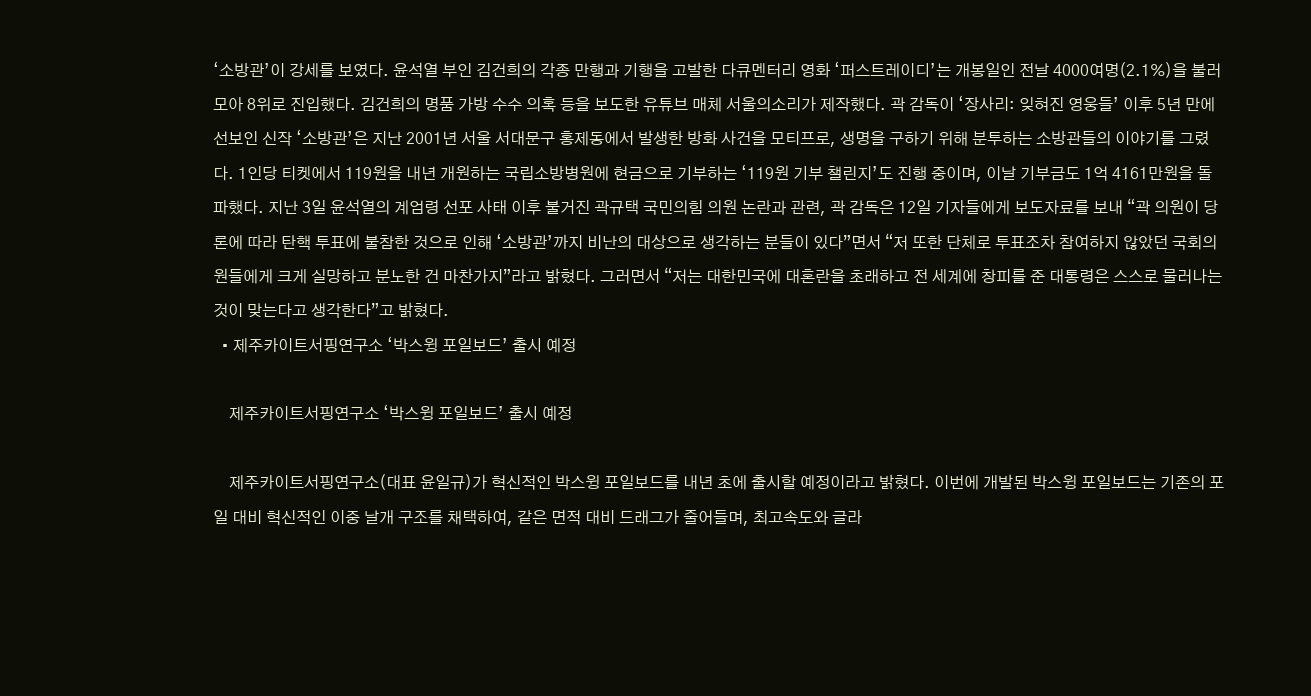‘소방관’이 강세를 보였다. 윤석열 부인 김건희의 각종 만행과 기행을 고발한 다큐멘터리 영화 ‘퍼스트레이디’는 개봉일인 전날 4000여명(2.1%)을 불러 모아 8위로 진입했다. 김건희의 명품 가방 수수 의혹 등을 보도한 유튜브 매체 서울의소리가 제작했다. 곽 감독이 ‘장사리: 잊혀진 영웅들’ 이후 5년 만에 선보인 신작 ‘소방관’은 지난 2001년 서울 서대문구 홍제동에서 발생한 방화 사건을 모티프로, 생명을 구하기 위해 분투하는 소방관들의 이야기를 그렸다. 1인당 티켓에서 119원을 내년 개원하는 국립소방병원에 현금으로 기부하는 ‘119원 기부 챌린지’도 진행 중이며, 이날 기부금도 1억 4161만원을 돌파했다. 지난 3일 윤석열의 계엄령 선포 사태 이후 불거진 곽규택 국민의힘 의원 논란과 관련, 곽 감독은 12일 기자들에게 보도자료를 보내 “곽 의원이 당론에 따라 탄핵 투표에 불참한 것으로 인해 ‘소방관’까지 비난의 대상으로 생각하는 분들이 있다”면서 “저 또한 단체로 투표조차 참여하지 않았던 국회의원들에게 크게 실망하고 분노한 건 마찬가지”라고 밝혔다. 그러면서 “저는 대한민국에 대혼란을 초래하고 전 세계에 창피를 준 대통령은 스스로 물러나는 것이 맞는다고 생각한다”고 밝혔다.
  • 제주카이트서핑연구소 ‘박스윙 포일보드’ 출시 예정

    제주카이트서핑연구소 ‘박스윙 포일보드’ 출시 예정

    제주카이트서핑연구소(대표 윤일규)가 혁신적인 박스윙 포일보드를 내년 초에 출시할 예정이라고 밝혔다. 이번에 개발된 박스윙 포일보드는 기존의 포일 대비 혁신적인 이중 날개 구조를 채택하여, 같은 면적 대비 드래그가 줄어들며, 최고속도와 글라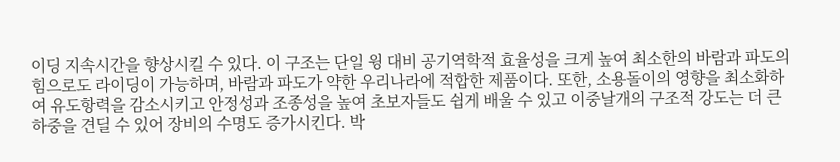이딩 지속시간을 향상시킬 수 있다. 이 구조는 단일 윙 대비 공기역학적 효율성을 크게 높여 최소한의 바람과 파도의 힘으로도 라이딩이 가능하며, 바람과 파도가 약한 우리나라에 적합한 제품이다. 또한, 소용돌이의 영향을 최소화하여 유도항력을 감소시키고 안정성과 조종성을 높여 초보자들도 쉽게 배울 수 있고 이중날개의 구조적 강도는 더 큰 하중을 견딜 수 있어 장비의 수명도 증가시킨다. 박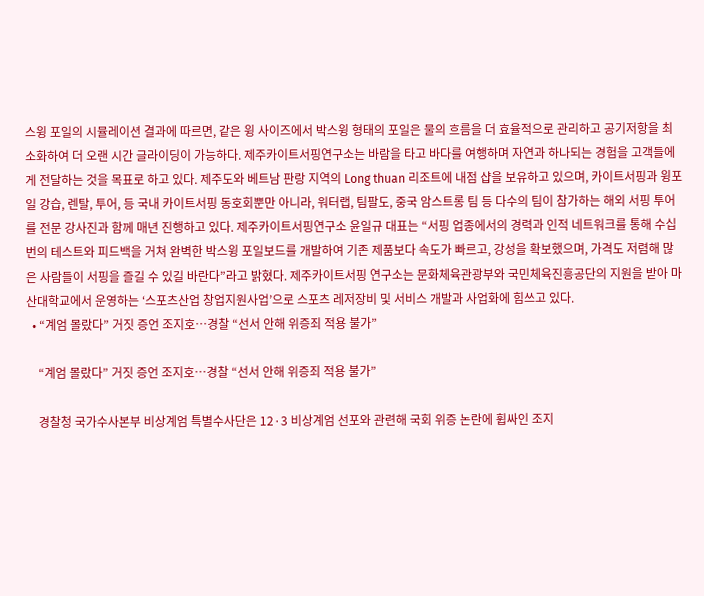스윙 포일의 시뮬레이션 결과에 따르면, 같은 윙 사이즈에서 박스윙 형태의 포일은 물의 흐름을 더 효율적으로 관리하고 공기저항을 최소화하여 더 오랜 시간 글라이딩이 가능하다. 제주카이트서핑연구소는 바람을 타고 바다를 여행하며 자연과 하나되는 경험을 고객들에게 전달하는 것을 목표로 하고 있다. 제주도와 베트남 판랑 지역의 Long thuan 리조트에 내점 샵을 보유하고 있으며, 카이트서핑과 윙포일 강습, 렌탈, 투어, 등 국내 카이트서핑 동호회뿐만 아니라, 워터랩, 팀팔도, 중국 암스트롱 팀 등 다수의 팀이 참가하는 해외 서핑 투어를 전문 강사진과 함께 매년 진행하고 있다. 제주카이트서핑연구소 윤일규 대표는 “서핑 업종에서의 경력과 인적 네트워크를 통해 수십 번의 테스트와 피드백을 거쳐 완벽한 박스윙 포일보드를 개발하여 기존 제품보다 속도가 빠르고, 강성을 확보했으며, 가격도 저렴해 많은 사람들이 서핑을 즐길 수 있길 바란다”라고 밝혔다. 제주카이트서핑 연구소는 문화체육관광부와 국민체육진흥공단의 지원을 받아 마산대학교에서 운영하는 ‘스포츠산업 창업지원사업’으로 스포츠 레저장비 및 서비스 개발과 사업화에 힘쓰고 있다.
  • “계엄 몰랐다” 거짓 증언 조지호…경찰 “선서 안해 위증죄 적용 불가”

    “계엄 몰랐다” 거짓 증언 조지호…경찰 “선서 안해 위증죄 적용 불가”

    경찰청 국가수사본부 비상계엄 특별수사단은 12·3 비상계엄 선포와 관련해 국회 위증 논란에 휩싸인 조지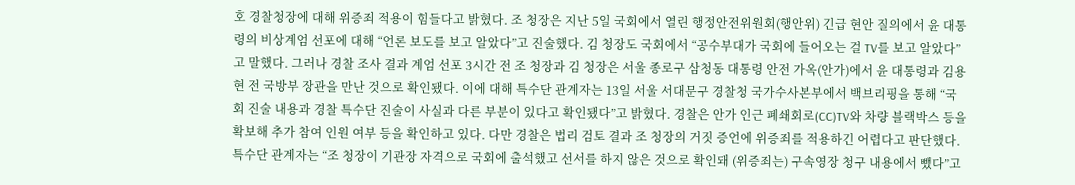호 경찰청장에 대해 위증죄 적용이 힘들다고 밝혔다. 조 청장은 지난 5일 국회에서 열린 행정안전위원회(행안위) 긴급 현안 질의에서 윤 대통령의 비상계엄 선포에 대해 “언론 보도를 보고 알았다”고 진술했다. 김 청장도 국회에서 “공수부대가 국회에 들어오는 걸 TV를 보고 알았다”고 말했다. 그러나 경찰 조사 결과 계엄 선포 3시간 전 조 청장과 김 청장은 서울 종로구 삼청동 대통령 안전 가옥(안가)에서 윤 대통령과 김용현 전 국방부 장관을 만난 것으로 확인됐다. 이에 대해 특수단 관계자는 13일 서울 서대문구 경찰청 국가수사본부에서 백브리핑을 통해 “국회 진술 내용과 경찰 특수단 진술이 사실과 다른 부분이 있다고 확인됐다”고 밝혔다. 경찰은 안가 인근 폐쇄회로(CC)TV와 차량 블랙박스 등을 확보해 추가 참여 인원 여부 등을 확인하고 있다. 다만 경찰은 법리 검토 결과 조 청장의 거짓 증언에 위증죄를 적용하긴 어렵다고 판단했다. 특수단 관계자는 “조 청장이 기관장 자격으로 국회에 출석했고 선서를 하지 않은 것으로 확인돼 (위증죄는) 구속영장 청구 내용에서 뺐다”고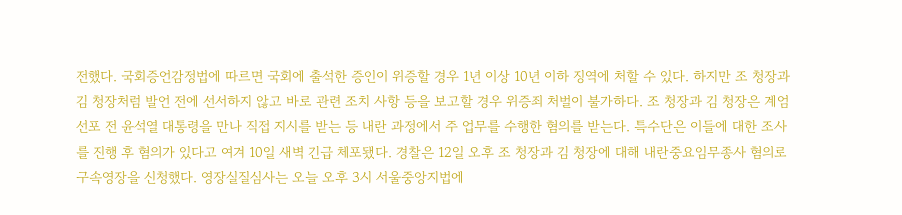전했다. 국회증언감정법에 따르면 국회에 출석한 증인이 위증할 경우 1년 이상 10년 이하 징역에 처할 수 있다. 하지만 조 청장과 김 청장처럼 발언 전에 선서하지 않고 바로 관련 조치 사항 등을 보고할 경우 위증죄 처벌이 불가하다. 조 청장과 김 청장은 계엄 선포 전 윤석열 대통령을 만나 직접 지시를 받는 등 내란 과정에서 주 업무를 수행한 혐의를 받는다. 특수단은 이들에 대한 조사를 진행 후 혐의가 있다고 여겨 10일 새벽 긴급 체포됐다. 경찰은 12일 오후 조 청장과 김 청장에 대해 내란중요임무종사 혐의로 구속영장을 신청했다. 영장실질심사는 오늘 오후 3시 서울중앙지법에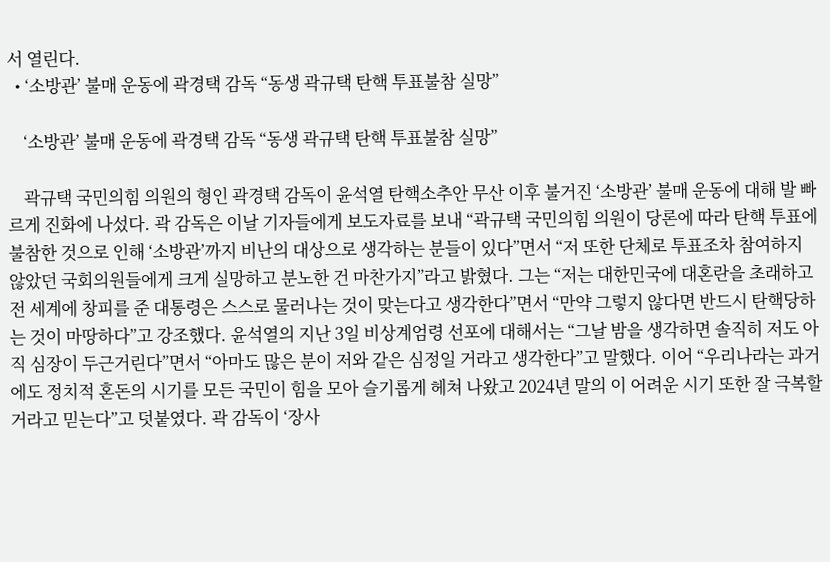서 열린다.
  • ‘소방관’ 불매 운동에 곽경택 감독 “동생 곽규택 탄핵 투표불참 실망”

    ‘소방관’ 불매 운동에 곽경택 감독 “동생 곽규택 탄핵 투표불참 실망”

    곽규택 국민의힘 의원의 형인 곽경택 감독이 윤석열 탄핵소추안 무산 이후 불거진 ‘소방관’ 불매 운동에 대해 발 빠르게 진화에 나섰다. 곽 감독은 이날 기자들에게 보도자료를 보내 “곽규택 국민의힘 의원이 당론에 따라 탄핵 투표에 불참한 것으로 인해 ‘소방관’까지 비난의 대상으로 생각하는 분들이 있다”면서 “저 또한 단체로 투표조차 참여하지 않았던 국회의원들에게 크게 실망하고 분노한 건 마찬가지”라고 밝혔다. 그는 “저는 대한민국에 대혼란을 초래하고 전 세계에 창피를 준 대통령은 스스로 물러나는 것이 맞는다고 생각한다”면서 “만약 그렇지 않다면 반드시 탄핵당하는 것이 마땅하다”고 강조했다. 윤석열의 지난 3일 비상계엄령 선포에 대해서는 “그날 밤을 생각하면 솔직히 저도 아직 심장이 두근거린다”면서 “아마도 많은 분이 저와 같은 심정일 거라고 생각한다”고 말했다. 이어 “우리나라는 과거에도 정치적 혼돈의 시기를 모든 국민이 힘을 모아 슬기롭게 헤쳐 나왔고 2024년 말의 이 어려운 시기 또한 잘 극복할 거라고 믿는다”고 덧붙였다. 곽 감독이 ‘장사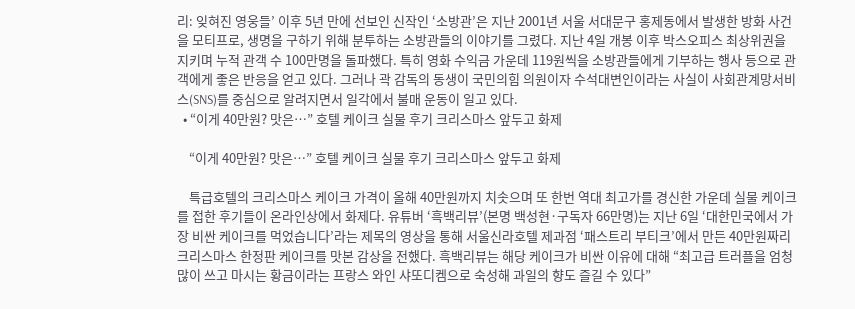리: 잊혀진 영웅들’ 이후 5년 만에 선보인 신작인 ‘소방관’은 지난 2001년 서울 서대문구 홍제동에서 발생한 방화 사건을 모티프로, 생명을 구하기 위해 분투하는 소방관들의 이야기를 그렸다. 지난 4일 개봉 이후 박스오피스 최상위권을 지키며 누적 관객 수 100만명을 돌파했다. 특히 영화 수익금 가운데 119원씩을 소방관들에게 기부하는 행사 등으로 관객에게 좋은 반응을 얻고 있다. 그러나 곽 감독의 동생이 국민의힘 의원이자 수석대변인이라는 사실이 사회관계망서비스(SNS)를 중심으로 알려지면서 일각에서 불매 운동이 일고 있다.
  • “이게 40만원? 맛은…” 호텔 케이크 실물 후기 크리스마스 앞두고 화제

    “이게 40만원? 맛은…” 호텔 케이크 실물 후기 크리스마스 앞두고 화제

    특급호텔의 크리스마스 케이크 가격이 올해 40만원까지 치솟으며 또 한번 역대 최고가를 경신한 가운데 실물 케이크를 접한 후기들이 온라인상에서 화제다. 유튜버 ‘흑백리뷰’(본명 백성현·구독자 66만명)는 지난 6일 ‘대한민국에서 가장 비싼 케이크를 먹었습니다’라는 제목의 영상을 통해 서울신라호텔 제과점 ‘패스트리 부티크’에서 만든 40만원짜리 크리스마스 한정판 케이크를 맛본 감상을 전했다. 흑백리뷰는 해당 케이크가 비싼 이유에 대해 “최고급 트러플을 엄청 많이 쓰고 마시는 황금이라는 프랑스 와인 샤또디켐으로 숙성해 과일의 향도 즐길 수 있다”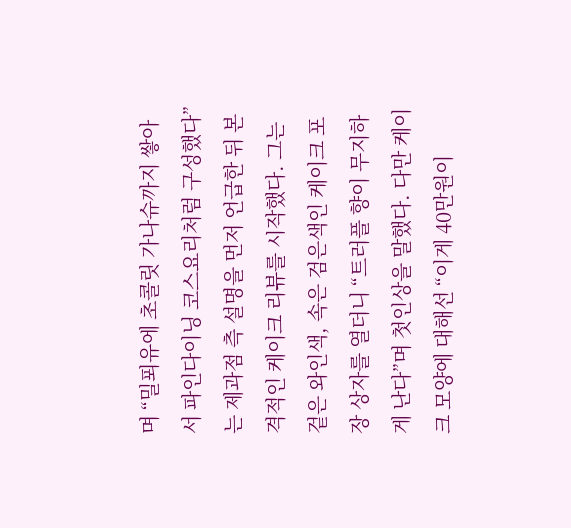며 “밀푀유에 초콜릿 가나슈까지 쌓아서 파인다이닝 코스요리처럼 구성했다”는 제과점 측 설명을 먼저 언급한 뒤 본격적인 케이크 리뷰를 시작했다. 그는 겉은 와인색, 속은 검은색인 케이크 포장 상자를 열더니 “트러플 향이 무지하게 난다”며 첫인상을 말했다. 다만 케이크 모양에 대해선 “이게 40만원이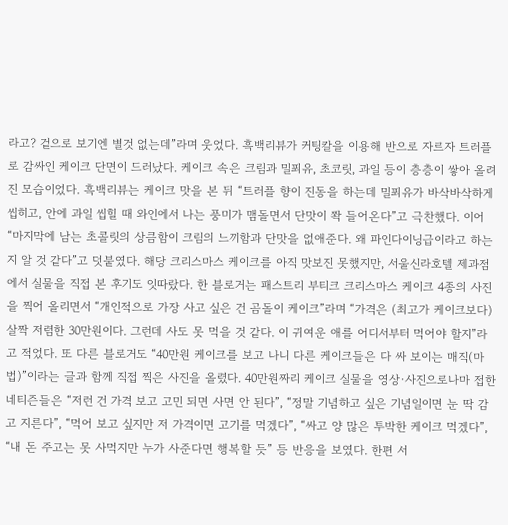라고? 겉으로 보기엔 별것 없는데”라며 웃었다. 흑백리뷰가 커팅칼을 이용해 반으로 자르자 트러플로 감싸인 케이크 단면이 드러났다. 케이크 속은 크림과 밀푀유, 초코릿, 과일 등이 층층이 쌓아 올려진 모습이었다. 흑백리뷰는 케이크 맛을 본 뒤 “트러플 향이 진동을 하는데 밀푀유가 바삭바삭하게 씹히고, 안에 과일 씹힐 때 와인에서 나는 풍미가 맴돌면서 단맛이 쫙 들어온다”고 극찬했다. 이어 “마지막에 남는 초콜릿의 상큼함이 크림의 느끼함과 단맛을 없애준다. 왜 파인다이닝급이라고 하는지 알 것 같다”고 덧붙였다. 해당 크리스마스 케이크를 아직 맛보진 못했지만, 서울신라호텔 제과점에서 실물을 직접 본 후기도 잇따랐다. 한 블로거는 패스트리 부티크 크리스마스 케이크 4종의 사진을 찍어 올리면서 “개인적으로 가장 사고 싶은 건 곰돌이 케이크”라며 “가격은 (최고가 케이크보다) 살짝 저렴한 30만원이다. 그런데 사도 못 먹을 것 같다. 이 귀여운 애를 어디서부터 먹어야 할지”라고 적었다. 또 다른 블로거도 “40만원 케이크를 보고 나니 다른 케이크들은 다 싸 보이는 매직(마법)”이라는 글과 함께 직접 찍은 사진을 올렸다. 40만원짜리 케이크 실물을 영상·사진으로나마 접한 네티즌들은 “저런 건 가격 보고 고민 되면 사면 안 된다”, “정말 기념하고 싶은 기념일이면 눈 딱 감고 지른다”, “먹어 보고 싶지만 저 가격이면 고기를 먹겠다”, “싸고 양 많은 투박한 케이크 먹겠다”, “내 돈 주고는 못 사먹지만 누가 사준다면 행복할 듯” 등 반응을 보였다. 한편 서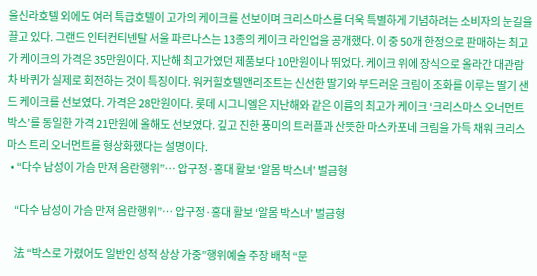울신라호텔 외에도 여러 특급호텔이 고가의 케이크를 선보이며 크리스마스를 더욱 특별하게 기념하려는 소비자의 눈길을 끌고 있다. 그랜드 인터컨티넨탈 서울 파르나스는 13종의 케이크 라인업을 공개했다. 이 중 50개 한정으로 판매하는 최고가 케이크의 가격은 35만원이다. 지난해 최고가였던 제품보다 10만원이나 뛰었다. 케이크 위에 장식으로 올라간 대관람차 바퀴가 실제로 회전하는 것이 특징이다. 워커힐호텔앤리조트는 신선한 딸기와 부드러운 크림이 조화를 이루는 딸기 샌드 케이크를 선보였다. 가격은 28만원이다. 롯데 시그니엘은 지난해와 같은 이름의 최고가 케이크 ‘크리스마스 오너먼트 박스’를 동일한 가격 21만원에 올해도 선보였다. 깊고 진한 풍미의 트러플과 산뜻한 마스카포네 크림을 가득 채워 크리스마스 트리 오너먼트를 형상화했다는 설명이다.
  • “다수 남성이 가슴 만져 음란행위”… 압구정·홍대 활보 ‘알몸 박스녀’ 벌금형

    “다수 남성이 가슴 만져 음란행위”… 압구정·홍대 활보 ‘알몸 박스녀’ 벌금형

    法 “박스로 가렸어도 일반인 성적 상상 가중”행위예술 주장 배척 “문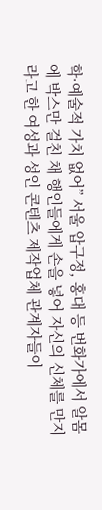학·예술적 가치 없어” 서울 압구정, 홍대 등 번화가에서 알몸에 박스만 걸친 채 행인들에게 손을 넣어 자신의 신체를 만지라고 한 여성과 성인 콘텐츠 제작업체 관계자들이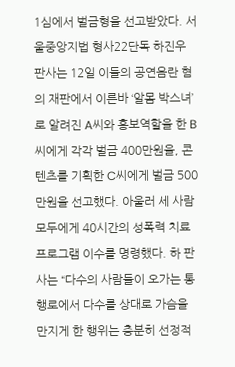1심에서 벌금형을 선고받았다. 서울중앙지법 형사22단독 하진우 판사는 12일 이들의 공연음란 혐의 재판에서 이른바 ‘알몸 박스녀’로 알려진 A씨와 홍보역할을 한 B씨에게 각각 벌금 400만원을, 콘텐츠를 기획한 C씨에게 벌금 500만원을 선고했다. 아울러 세 사람 모두에게 40시간의 성폭력 치료 프로그램 이수를 명령했다. 하 판사는 “다수의 사람들이 오가는 통행로에서 다수를 상대로 가슴을 만지게 한 행위는 충분히 선정적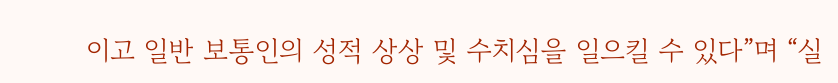이고 일반 보통인의 성적 상상 및 수치심을 일으킬 수 있다”며 “실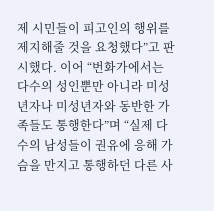제 시민들이 피고인의 행위를 제지해줄 것을 요청했다”고 판시했다. 이어 “번화가에서는 다수의 성인뿐만 아니라 미성년자나 미성년자와 동반한 가족들도 통행한다”며 “실제 다수의 남성들이 권유에 응해 가슴을 만지고 통행하던 다른 사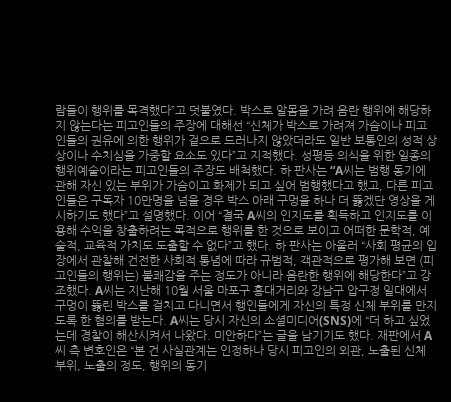람들이 행위를 목격했다”고 덧붙였다. 박스로 알몸을 가려 음란 행위에 해당하지 않는다는 피고인들의 주장에 대해선 “신체가 박스로 가려져 가슴이나 피고인들의 권유에 의한 행위가 겉으로 드러나지 않았더라도 일반 보통인의 성적 상상이나 수치심을 가중할 요소도 있다”고 지적했다. 성평등 의식을 위한 일종의 행위예술이라는 피고인들의 주장도 배척했다. 하 판사는 “A씨는 범행 동기에 관해 자신 있는 부위가 가슴이고 화제가 되고 싶어 범행했다고 했고, 다른 피고인들은 구독자 10만명을 넘을 경우 박스 아래 구멍을 하나 더 뚫겠단 영상을 게시하기도 했다”고 설명했다. 이어 “결국 A씨의 인지도를 획득하고 인지도를 이용해 수익을 창출하려는 목적으로 행위를 한 것으로 보이고 어떠한 문학적, 예술적, 교육적 가치도 도출할 수 없다”고 했다. 하 판사는 아울러 “사회 평균의 입장에서 관찰해 건전한 사회적 통념에 따라 규범적, 객관적으로 평가해 보면 (피고인들의 행위는) 불쾌감을 주는 정도가 아니라 음란한 행위에 해당한다”고 강조했다. A씨는 지난해 10월 서울 마포구 홍대거리와 강남구 압구정 일대에서 구멍이 뚫린 박스를 걸치고 다니면서 행인들에게 자신의 특정 신체 부위를 만지도록 한 혐의를 받는다. A씨는 당시 자신의 소셜미디어(SNS)에 “더 하고 싶었는데 경찰이 해산시켜서 나왔다. 미안하다”는 글을 남기기도 했다. 재판에서 A씨 측 변호인은 “본 건 사실관계는 인정하나 당시 피고인의 외관, 노출된 신체 부위, 노출의 정도, 행위의 동기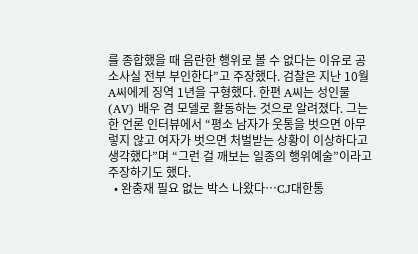를 종합했을 때 음란한 행위로 볼 수 없다는 이유로 공소사실 전부 부인한다”고 주장했다. 검찰은 지난 10월 A씨에게 징역 1년을 구형했다. 한편 A씨는 성인물(AV) 배우 겸 모델로 활동하는 것으로 알려졌다. 그는 한 언론 인터뷰에서 “평소 남자가 웃통을 벗으면 아무렇지 않고 여자가 벗으면 처벌받는 상황이 이상하다고 생각했다”며 “그런 걸 깨보는 일종의 행위예술”이라고 주장하기도 했다.
  • 완충재 필요 없는 박스 나왔다…CJ대한통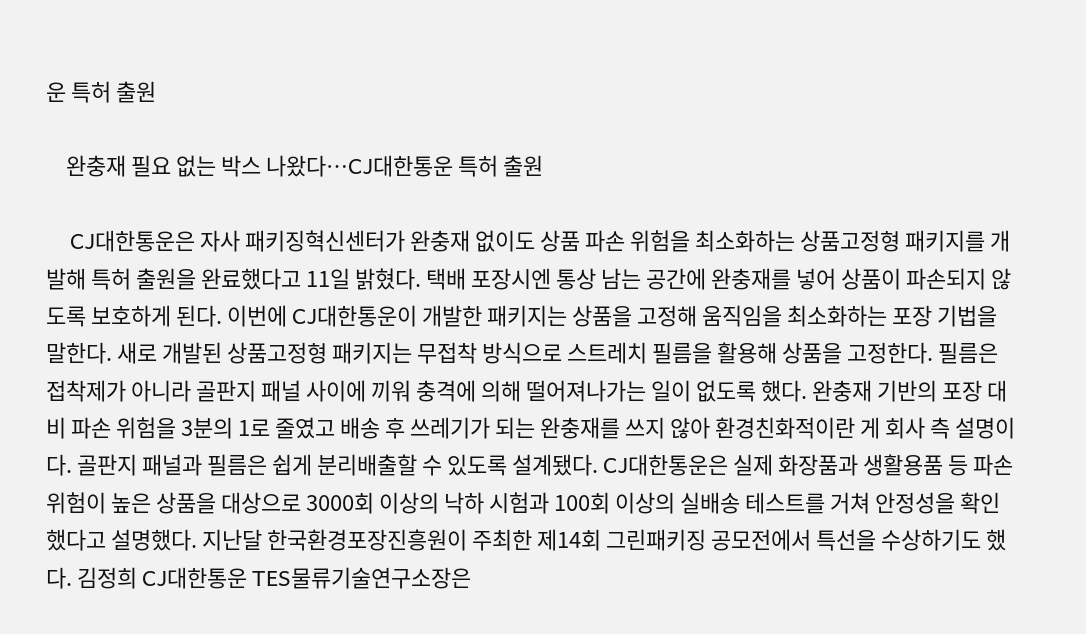운 특허 출원

    완충재 필요 없는 박스 나왔다…CJ대한통운 특허 출원

    CJ대한통운은 자사 패키징혁신센터가 완충재 없이도 상품 파손 위험을 최소화하는 상품고정형 패키지를 개발해 특허 출원을 완료했다고 11일 밝혔다. 택배 포장시엔 통상 남는 공간에 완충재를 넣어 상품이 파손되지 않도록 보호하게 된다. 이번에 CJ대한통운이 개발한 패키지는 상품을 고정해 움직임을 최소화하는 포장 기법을 말한다. 새로 개발된 상품고정형 패키지는 무접착 방식으로 스트레치 필름을 활용해 상품을 고정한다. 필름은 접착제가 아니라 골판지 패널 사이에 끼워 충격에 의해 떨어져나가는 일이 없도록 했다. 완충재 기반의 포장 대비 파손 위험을 3분의 1로 줄였고 배송 후 쓰레기가 되는 완충재를 쓰지 않아 환경친화적이란 게 회사 측 설명이다. 골판지 패널과 필름은 쉽게 분리배출할 수 있도록 설계됐다. CJ대한통운은 실제 화장품과 생활용품 등 파손 위험이 높은 상품을 대상으로 3000회 이상의 낙하 시험과 100회 이상의 실배송 테스트를 거쳐 안정성을 확인했다고 설명했다. 지난달 한국환경포장진흥원이 주최한 제14회 그린패키징 공모전에서 특선을 수상하기도 했다. 김정희 CJ대한통운 TES물류기술연구소장은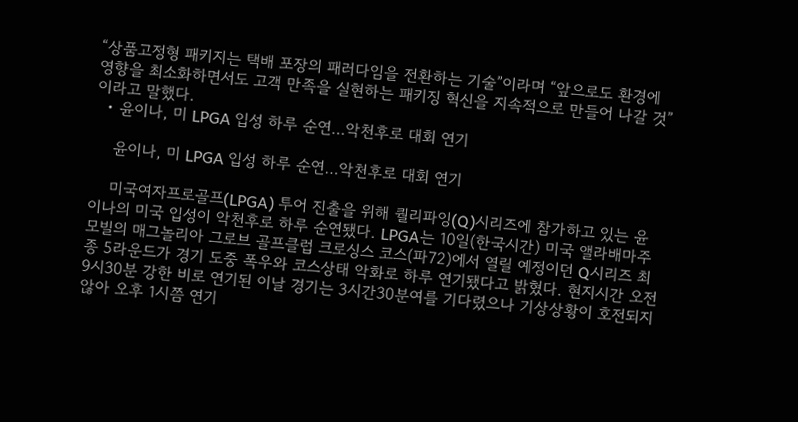“상품고정형 패키지는 택배 포장의 패러다임을 전환하는 기술”이라며 “앞으로도 환경에 영향을 최소화하면서도 고객 만족을 실현하는 패키징 혁신을 지속적으로 만들어 나갈 것”이라고 말했다.
  • 윤이나, 미 LPGA 입성 하루 순연…악천후로 대회 연기

    윤이나, 미 LPGA 입성 하루 순연…악천후로 대회 연기

    미국여자프로골프(LPGA) 투어 진출을 위해 퀄리파잉(Q)시리즈에 참가하고 있는 윤이나의 미국 입성이 악천후로 하루 순연됐다. LPGA는 10일(한국시간) 미국 앨라배마주 모빌의 매그놀리아 그로브 골프클럽 크로싱스 코스(파72)에서 열릴 예정이던 Q시리즈 최종 5라운드가 경기 도중 폭우와 코스상태 악화로 하루 연기됐다고 밝혔다. 현지시간 오전 9시30분 강한 비로 연기된 이날 경기는 3시간30분여를 기다렸으나 기상상황이 호전되지 않아 오후 1시쯤 연기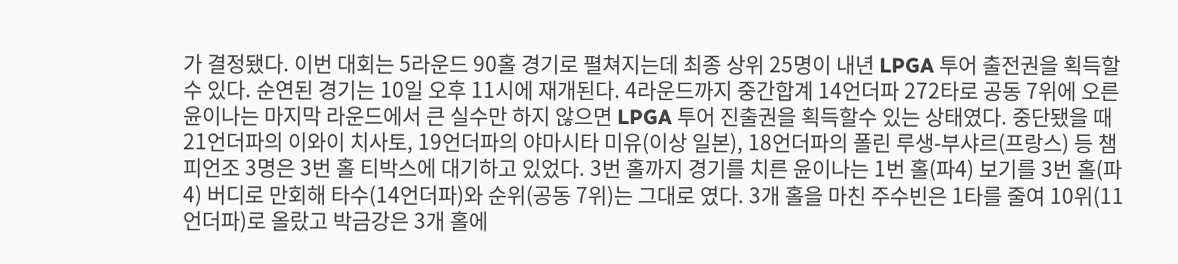가 결정됐다. 이번 대회는 5라운드 90홀 경기로 펼쳐지는데 최종 상위 25명이 내년 LPGA 투어 출전권을 획득할 수 있다. 순연된 경기는 10일 오후 11시에 재개된다. 4라운드까지 중간합계 14언더파 272타로 공동 7위에 오른 윤이나는 마지막 라운드에서 큰 실수만 하지 않으면 LPGA 투어 진출권을 획득할수 있는 상태였다. 중단됐을 때 21언더파의 이와이 치사토, 19언더파의 야마시타 미유(이상 일본), 18언더파의 폴린 루생-부샤르(프랑스) 등 챔피언조 3명은 3번 홀 티박스에 대기하고 있었다. 3번 홀까지 경기를 치른 윤이나는 1번 홀(파4) 보기를 3번 홀(파4) 버디로 만회해 타수(14언더파)와 순위(공동 7위)는 그대로 였다. 3개 홀을 마친 주수빈은 1타를 줄여 10위(11언더파)로 올랐고 박금강은 3개 홀에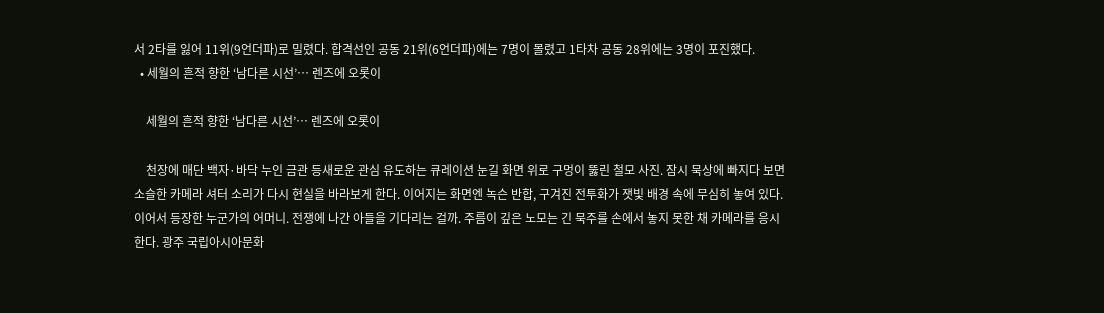서 2타를 잃어 11위(9언더파)로 밀렸다. 합격선인 공동 21위(6언더파)에는 7명이 몰렸고 1타차 공동 28위에는 3명이 포진했다.
  • 세월의 흔적 향한 ‘남다른 시선’… 렌즈에 오롯이

    세월의 흔적 향한 ‘남다른 시선’… 렌즈에 오롯이

    천장에 매단 백자·바닥 누인 금관 등새로운 관심 유도하는 큐레이션 눈길 화면 위로 구멍이 뚫린 철모 사진. 잠시 묵상에 빠지다 보면 소슬한 카메라 셔터 소리가 다시 현실을 바라보게 한다. 이어지는 화면엔 녹슨 반합, 구겨진 전투화가 잿빛 배경 속에 무심히 놓여 있다. 이어서 등장한 누군가의 어머니. 전쟁에 나간 아들을 기다리는 걸까. 주름이 깊은 노모는 긴 묵주를 손에서 놓지 못한 채 카메라를 응시한다. 광주 국립아시아문화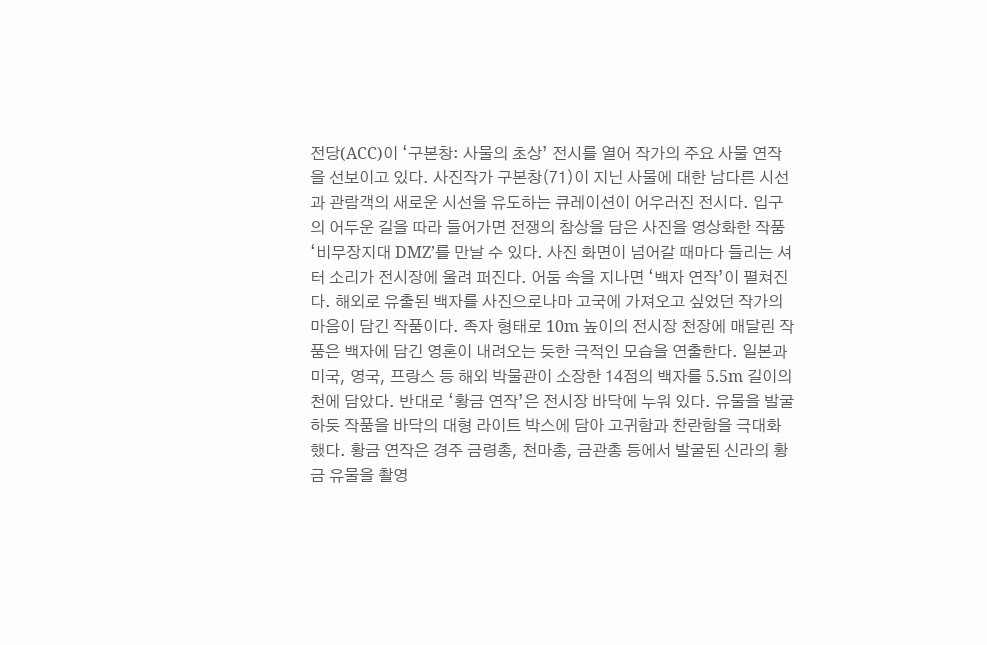전당(ACC)이 ‘구본창: 사물의 초상’ 전시를 열어 작가의 주요 사물 연작을 선보이고 있다. 사진작가 구본창(71)이 지닌 사물에 대한 남다른 시선과 관람객의 새로운 시선을 유도하는 큐레이션이 어우러진 전시다. 입구의 어두운 길을 따라 들어가면 전쟁의 참상을 담은 사진을 영상화한 작품 ‘비무장지대 DMZ’를 만날 수 있다. 사진 화면이 넘어갈 때마다 들리는 셔터 소리가 전시장에 울려 퍼진다. 어둠 속을 지나면 ‘백자 연작’이 펼쳐진다. 해외로 유출된 백자를 사진으로나마 고국에 가져오고 싶었던 작가의 마음이 담긴 작품이다. 족자 형태로 10m 높이의 전시장 천장에 매달린 작품은 백자에 담긴 영혼이 내려오는 듯한 극적인 모습을 연출한다. 일본과 미국, 영국, 프랑스 등 해외 박물관이 소장한 14점의 백자를 5.5m 길이의 천에 담았다. 반대로 ‘황금 연작’은 전시장 바닥에 누워 있다. 유물을 발굴하듯 작품을 바닥의 대형 라이트 박스에 담아 고귀함과 찬란함을 극대화했다. 황금 연작은 경주 금령총, 천마총, 금관총 등에서 발굴된 신라의 황금 유물을 촬영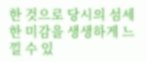한 것으로 당시의 섬세한 미감을 생생하게 느낄 수 있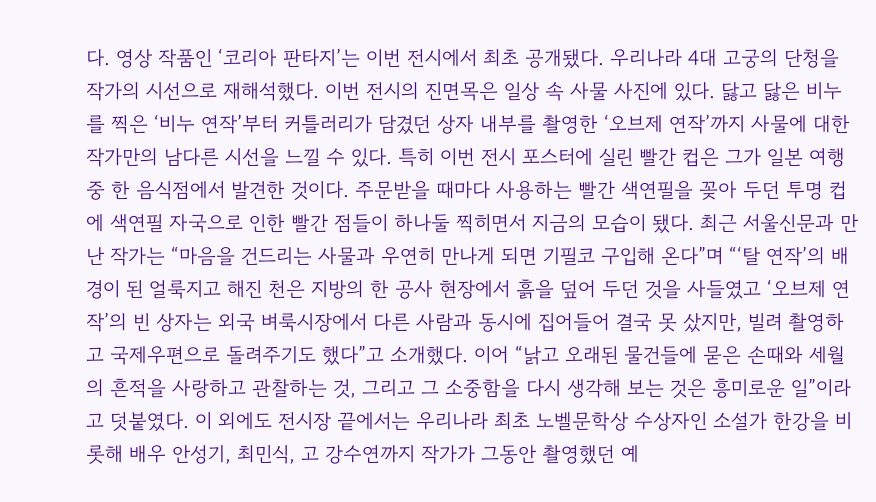다. 영상 작품인 ‘코리아 판타지’는 이번 전시에서 최초 공개됐다. 우리나라 4대 고궁의 단청을 작가의 시선으로 재해석했다. 이번 전시의 진면목은 일상 속 사물 사진에 있다. 닳고 닳은 비누를 찍은 ‘비누 연작’부터 커틀러리가 담겼던 상자 내부를 촬영한 ‘오브제 연작’까지 사물에 대한 작가만의 남다른 시선을 느낄 수 있다. 특히 이번 전시 포스터에 실린 빨간 컵은 그가 일본 여행 중 한 음식점에서 발견한 것이다. 주문받을 때마다 사용하는 빨간 색연필을 꽂아 두던 투명 컵에 색연필 자국으로 인한 빨간 점들이 하나둘 찍히면서 지금의 모습이 됐다. 최근 서울신문과 만난 작가는 “마음을 건드리는 사물과 우연히 만나게 되면 기필코 구입해 온다”며 “‘탈 연작’의 배경이 된 얼룩지고 해진 천은 지방의 한 공사 현장에서 흙을 덮어 두던 것을 사들였고 ‘오브제 연작’의 빈 상자는 외국 벼룩시장에서 다른 사람과 동시에 집어들어 결국 못 샀지만, 빌려 촬영하고 국제우편으로 돌려주기도 했다”고 소개했다. 이어 “낡고 오래된 물건들에 묻은 손때와 세월의 흔적을 사랑하고 관찰하는 것, 그리고 그 소중함을 다시 생각해 보는 것은 흥미로운 일”이라고 덧붙였다. 이 외에도 전시장 끝에서는 우리나라 최초 노벨문학상 수상자인 소설가 한강을 비롯해 배우 안성기, 최민식, 고 강수연까지 작가가 그동안 촬영했던 예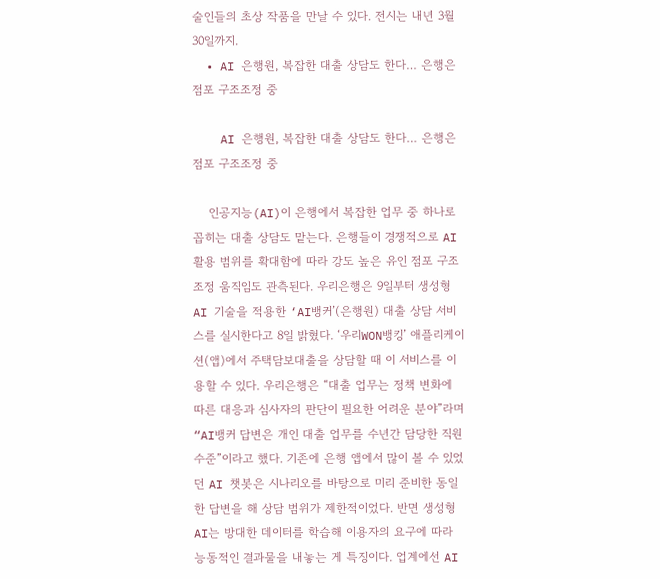술인들의 초상 작품을 만날 수 있다. 전시는 내년 3월 30일까지.
  • AI 은행원, 복잡한 대출 상담도 한다… 은행은 점포 구조조정 중

    AI 은행원, 복잡한 대출 상담도 한다… 은행은 점포 구조조정 중

    인공지능(AI)이 은행에서 복잡한 업무 중 하나로 꼽히는 대출 상담도 맡는다. 은행들이 경쟁적으로 AI 활용 범위를 확대함에 따라 강도 높은 유인 점포 구조조정 움직임도 관측된다. 우리은행은 9일부터 생성형 AI 기술을 적용한 ‘AI뱅커’(은행원) 대출 상담 서비스를 실시한다고 8일 밝혔다. ‘우리WON뱅킹’ 애플리케이션(앱)에서 주택담보대출을 상담할 때 이 서비스를 이용할 수 있다. 우리은행은 “대출 업무는 정책 변화에 따른 대응과 심사자의 판단이 필요한 어려운 분야”라며 “AI뱅커 답변은 개인 대출 업무를 수년간 담당한 직원 수준”이라고 했다. 기존에 은행 앱에서 많이 볼 수 있었던 AI 챗봇은 시나리오를 바탕으로 미리 준비한 동일한 답변을 해 상담 범위가 제한적이었다. 반면 생성형 AI는 방대한 데이터를 학습해 이용자의 요구에 따라 능동적인 결과물을 내놓는 게 특징이다. 업계에선 AI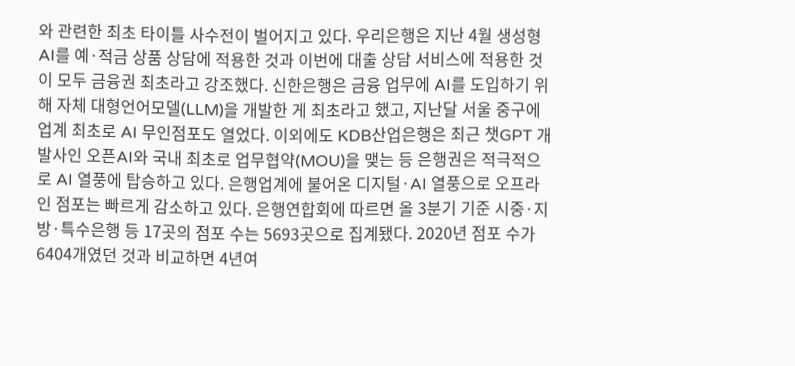와 관련한 최초 타이틀 사수전이 벌어지고 있다. 우리은행은 지난 4월 생성형 AI를 예·적금 상품 상담에 적용한 것과 이번에 대출 상담 서비스에 적용한 것이 모두 금융권 최초라고 강조했다. 신한은행은 금융 업무에 AI를 도입하기 위해 자체 대형언어모델(LLM)을 개발한 게 최초라고 했고, 지난달 서울 중구에 업계 최초로 AI 무인점포도 열었다. 이외에도 KDB산업은행은 최근 챗GPT 개발사인 오픈AI와 국내 최초로 업무협약(MOU)을 맺는 등 은행권은 적극적으로 AI 열풍에 탑승하고 있다. 은행업계에 불어온 디지털·AI 열풍으로 오프라인 점포는 빠르게 감소하고 있다. 은행연합회에 따르면 올 3분기 기준 시중·지방·특수은행 등 17곳의 점포 수는 5693곳으로 집계됐다. 2020년 점포 수가 6404개였던 것과 비교하면 4년여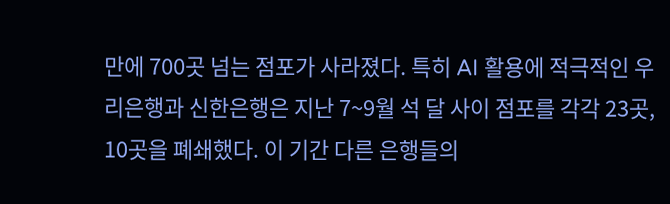만에 700곳 넘는 점포가 사라졌다. 특히 AI 활용에 적극적인 우리은행과 신한은행은 지난 7~9월 석 달 사이 점포를 각각 23곳, 10곳을 폐쇄했다. 이 기간 다른 은행들의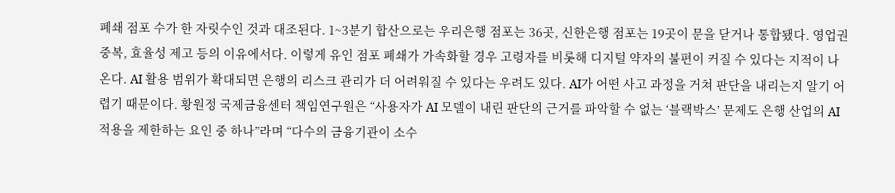폐쇄 점포 수가 한 자릿수인 것과 대조된다. 1~3분기 합산으로는 우리은행 점포는 36곳, 신한은행 점포는 19곳이 문을 닫거나 통합됐다. 영업권 중복, 효율성 제고 등의 이유에서다. 이렇게 유인 점포 폐쇄가 가속화할 경우 고령자를 비롯해 디지털 약자의 불편이 커질 수 있다는 지적이 나온다. AI 활용 범위가 확대되면 은행의 리스크 관리가 더 어려워질 수 있다는 우려도 있다. AI가 어떤 사고 과정을 거쳐 판단을 내리는지 알기 어렵기 때문이다. 황원정 국제금융센터 책임연구원은 “사용자가 AI 모델이 내린 판단의 근거를 파악할 수 없는 ‘블랙박스’ 문제도 은행 산업의 AI 적용을 제한하는 요인 중 하나”라며 “다수의 금융기관이 소수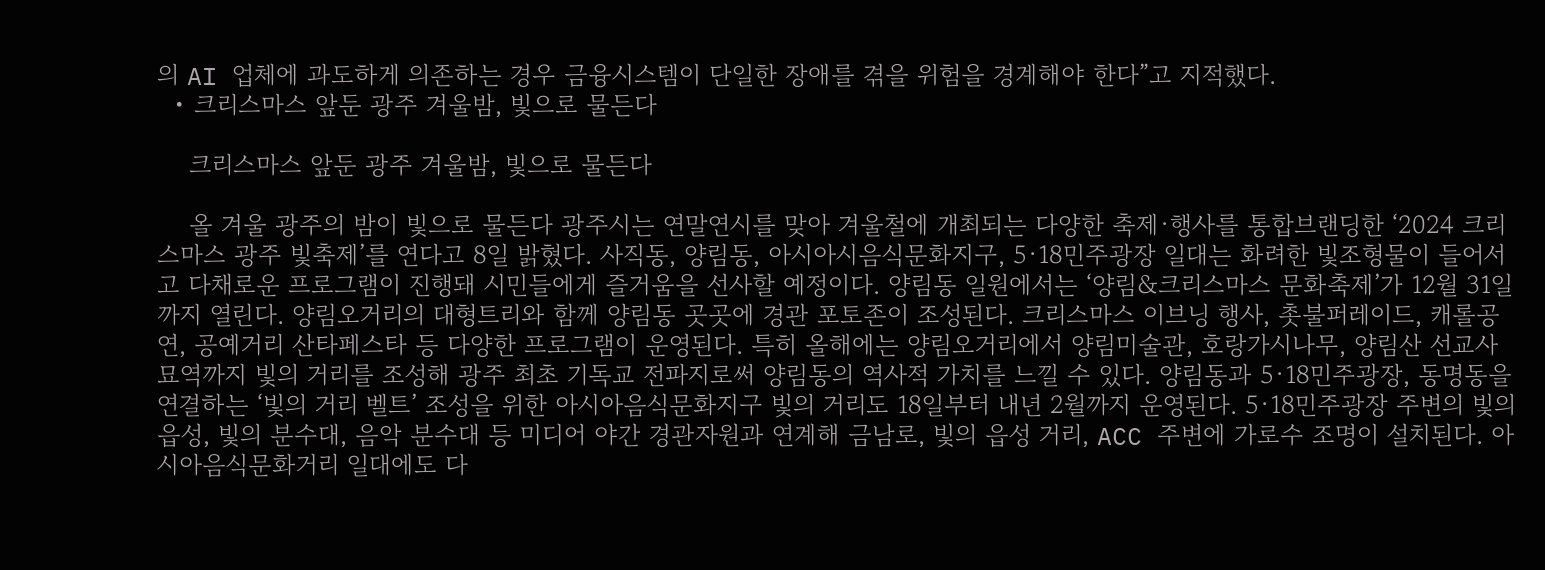의 AI 업체에 과도하게 의존하는 경우 금융시스템이 단일한 장애를 겪을 위험을 경계해야 한다”고 지적했다.
  • 크리스마스 앞둔 광주 겨울밤, 빛으로 물든다

    크리스마스 앞둔 광주 겨울밤, 빛으로 물든다

    올 겨울 광주의 밤이 빛으로 물든다 광주시는 연말연시를 맞아 겨울철에 개최되는 다양한 축제·행사를 통합브랜딩한 ‘2024 크리스마스 광주 빛축제’를 연다고 8일 밝혔다. 사직동, 양림동, 아시아시음식문화지구, 5·18민주광장 일대는 화려한 빛조형물이 들어서고 다채로운 프로그램이 진행돼 시민들에게 즐거움을 선사할 예정이다. 양림동 일원에서는 ‘양림&크리스마스 문화축제’가 12월 31일까지 열린다. 양림오거리의 대형트리와 함께 양림동 곳곳에 경관 포토존이 조성된다. 크리스마스 이브닝 행사, 촛불퍼레이드, 캐롤공연, 공예거리 산타페스타 등 다양한 프로그램이 운영된다. 특히 올해에는 양림오거리에서 양림미술관, 호랑가시나무, 양림산 선교사 묘역까지 빛의 거리를 조성해 광주 최초 기독교 전파지로써 양림동의 역사적 가치를 느낄 수 있다. 양림동과 5·18민주광장, 동명동을 연결하는 ‘빛의 거리 벨트’ 조성을 위한 아시아음식문화지구 빛의 거리도 18일부터 내년 2월까지 운영된다. 5·18민주광장 주변의 빛의 읍성, 빛의 분수대, 음악 분수대 등 미디어 야간 경관자원과 연계해 금남로, 빛의 읍성 거리, ACC 주변에 가로수 조명이 설치된다. 아시아음식문화거리 일대에도 다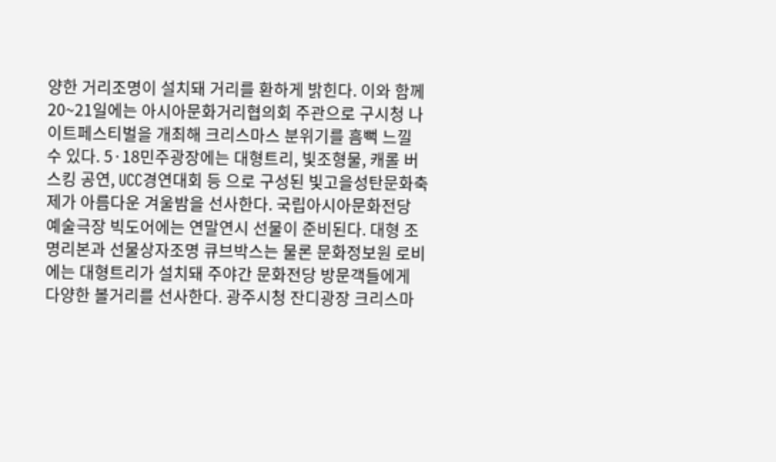양한 거리조명이 설치돼 거리를 환하게 밝힌다. 이와 함께 20~21일에는 아시아문화거리협의회 주관으로 구시청 나이트페스티벌을 개최해 크리스마스 분위기를 흠뻑 느낄 수 있다. 5·18민주광장에는 대형트리, 빛조형물, 캐롤 버스킹 공연, UCC경연대회 등 으로 구성된 빛고을성탄문화축제가 아름다운 겨울밤을 선사한다. 국립아시아문화전당 예술극장 빅도어에는 연말연시 선물이 준비된다. 대형 조명리본과 선물상자조명 큐브박스는 물론 문화정보원 로비에는 대형트리가 설치돼 주야간 문화전당 방문객들에게 다양한 볼거리를 선사한다. 광주시청 잔디광장 크리스마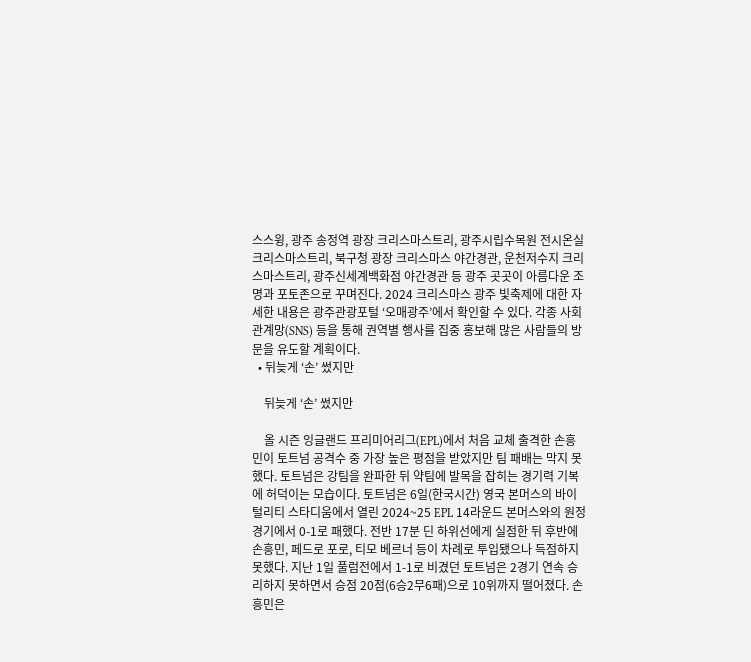스스윙, 광주 송정역 광장 크리스마스트리, 광주시립수목원 전시온실 크리스마스트리, 북구청 광장 크리스마스 야간경관, 운천저수지 크리스마스트리, 광주신세계백화점 야간경관 등 광주 곳곳이 아름다운 조명과 포토존으로 꾸며진다. 2024 크리스마스 광주 빛축제에 대한 자세한 내용은 광주관광포털 ‘오매광주’에서 확인할 수 있다. 각종 사회관계망(SNS) 등을 통해 권역별 행사를 집중 홍보해 많은 사람들의 방문을 유도할 계획이다.
  • 뒤늦게 ‘손’ 썼지만

    뒤늦게 ‘손’ 썼지만

    올 시즌 잉글랜드 프리미어리그(EPL)에서 처음 교체 출격한 손흥민이 토트넘 공격수 중 가장 높은 평점을 받았지만 팀 패배는 막지 못했다. 토트넘은 강팀을 완파한 뒤 약팀에 발목을 잡히는 경기력 기복에 허덕이는 모습이다. 토트넘은 6일(한국시간) 영국 본머스의 바이털리티 스타디움에서 열린 2024~25 EPL 14라운드 본머스와의 원정경기에서 0-1로 패했다. 전반 17분 딘 하위선에게 실점한 뒤 후반에 손흥민, 페드로 포로, 티모 베르너 등이 차례로 투입됐으나 득점하지 못했다. 지난 1일 풀럼전에서 1-1로 비겼던 토트넘은 2경기 연속 승리하지 못하면서 승점 20점(6승2무6패)으로 10위까지 떨어졌다. 손흥민은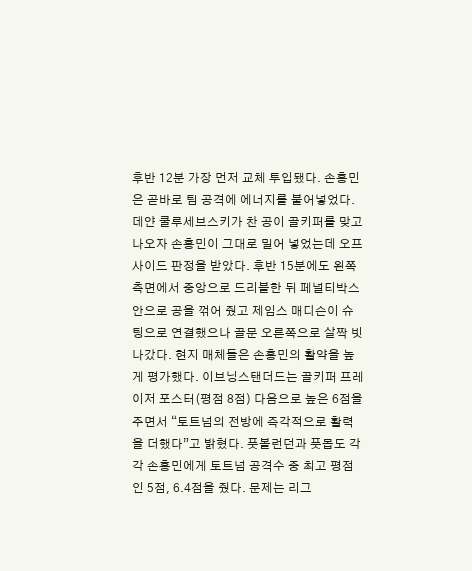후반 12분 가장 먼저 교체 투입됐다. 손흥민은 곧바로 팀 공격에 에너지를 불어넣었다. 데얀 쿨루세브스키가 찬 공이 골키퍼를 맞고 나오자 손흥민이 그대로 밀어 넣었는데 오프사이드 판정을 받았다. 후반 15분에도 왼쪽 측면에서 중앙으로 드리블한 뒤 페널티박스 안으로 공을 꺾어 줬고 제임스 매디슨이 슈팅으로 연결했으나 골문 오른쪽으로 살짝 빗나갔다. 현지 매체들은 손흥민의 활약을 높게 평가했다. 이브닝스탠더드는 골키퍼 프레이저 포스터(평점 8점) 다음으로 높은 6점을 주면서 “토트넘의 전방에 즉각적으로 활력을 더했다”고 밝혔다. 풋볼런던과 풋몹도 각각 손흥민에게 토트넘 공격수 중 최고 평점인 5점, 6.4점을 줬다. 문제는 리그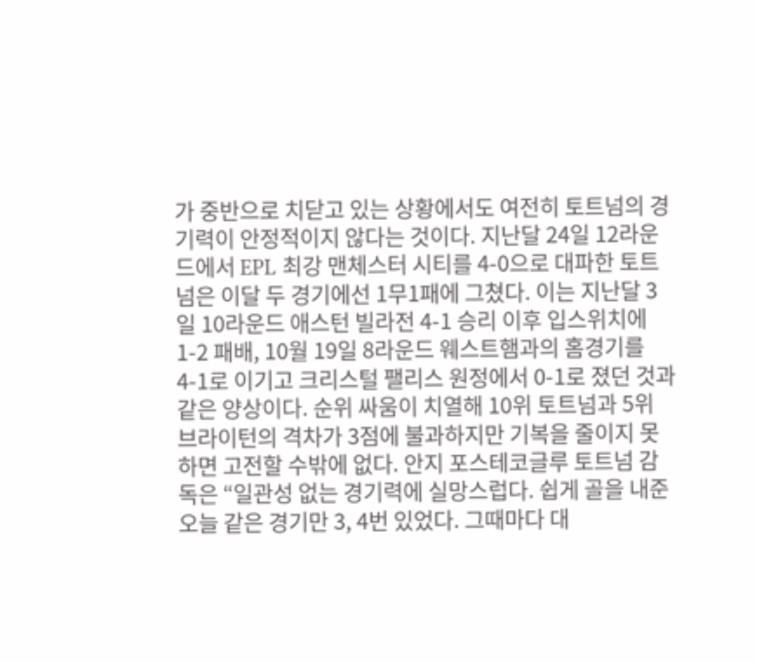가 중반으로 치닫고 있는 상황에서도 여전히 토트넘의 경기력이 안정적이지 않다는 것이다. 지난달 24일 12라운드에서 EPL 최강 맨체스터 시티를 4-0으로 대파한 토트넘은 이달 두 경기에선 1무1패에 그쳤다. 이는 지난달 3일 10라운드 애스턴 빌라전 4-1 승리 이후 입스위치에 1-2 패배, 10월 19일 8라운드 웨스트햄과의 홈경기를 4-1로 이기고 크리스털 팰리스 원정에서 0-1로 졌던 것과 같은 양상이다. 순위 싸움이 치열해 10위 토트넘과 5위 브라이턴의 격차가 3점에 불과하지만 기복을 줄이지 못하면 고전할 수밖에 없다. 안지 포스테코글루 토트넘 감독은 “일관성 없는 경기력에 실망스럽다. 쉽게 골을 내준 오늘 같은 경기만 3, 4번 있었다. 그때마다 대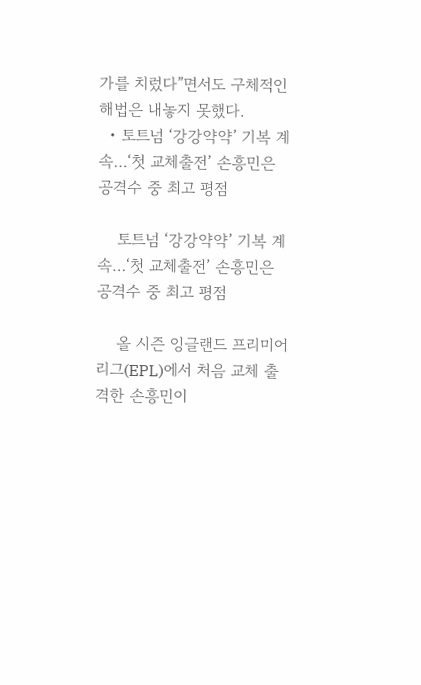가를 치렀다”면서도 구체적인 해법은 내놓지 못했다.
  • 토트넘 ‘강강약약’ 기복 계속…‘첫 교체출전’ 손흥민은 공격수 중 최고 평점

    토트넘 ‘강강약약’ 기복 계속…‘첫 교체출전’ 손흥민은 공격수 중 최고 평점

    올 시즌 잉글랜드 프리미어리그(EPL)에서 처음 교체 출격한 손흥민이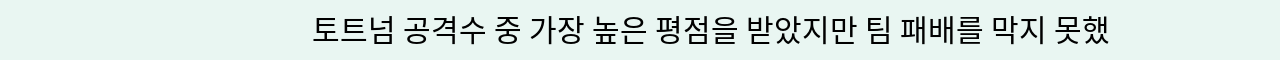토트넘 공격수 중 가장 높은 평점을 받았지만 팀 패배를 막지 못했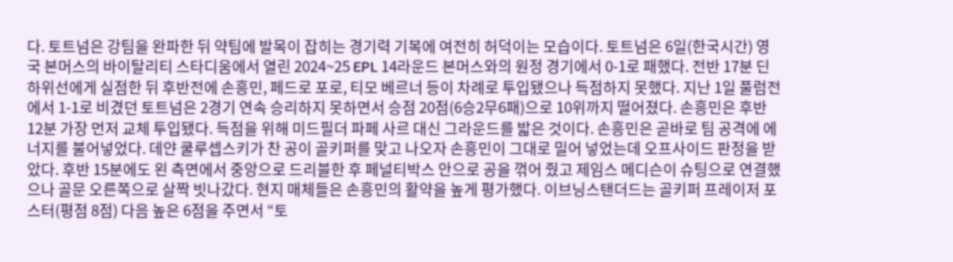다. 토트넘은 강팀을 완파한 뒤 약팀에 발목이 잡히는 경기력 기복에 여전히 허덕이는 모습이다. 토트넘은 6일(한국시간) 영국 본머스의 바이탈리티 스타디움에서 열린 2024~25 EPL 14라운드 본머스와의 원정 경기에서 0-1로 패했다. 전반 17분 딘 하위선에게 실점한 뒤 후반전에 손흥민, 페드로 포로, 티모 베르너 등이 차례로 투입됐으나 득점하지 못했다. 지난 1일 풀럼전에서 1-1로 비겼던 토트넘은 2경기 연속 승리하지 못하면서 승점 20점(6승2무6패)으로 10위까지 떨어졌다. 손흥민은 후반 12분 가장 먼저 교체 투입됐다. 득점을 위해 미드필더 파페 사르 대신 그라운드를 밟은 것이다. 손흥민은 곧바로 팀 공격에 에너지를 불어넣었다. 데얀 쿨루셉스키가 찬 공이 골키퍼를 맞고 나오자 손흥민이 그대로 밀어 넣었는데 오프사이드 판정을 받았다. 후반 15분에도 왼 측면에서 중앙으로 드리블한 후 페널티박스 안으로 공을 꺾어 줬고 제임스 메디슨이 슈팅으로 연결했으나 골문 오른쪽으로 살짝 빗나갔다. 현지 매체들은 손흥민의 활약을 높게 평가했다. 이브닝스탠더드는 골키퍼 프레이저 포스터(평점 8점) 다음 높은 6점을 주면서 “토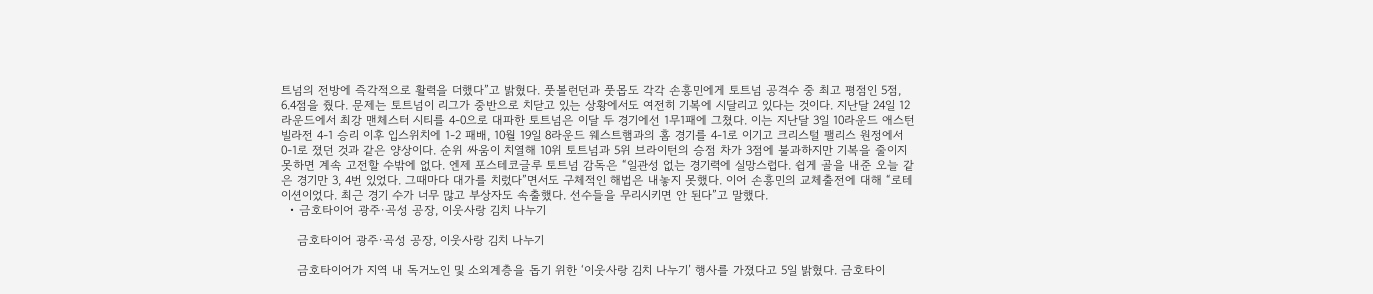트넘의 전방에 즉각적으로 활력을 더했다”고 밝혔다. 풋볼런던과 풋몹도 각각 손흥민에게 토트넘 공격수 중 최고 평점인 5점, 6.4점을 줬다. 문제는 토트넘이 리그가 중반으로 치닫고 있는 상황에서도 여전히 기복에 시달리고 있다는 것이다. 지난달 24일 12라운드에서 최강 맨체스터 시티를 4-0으로 대파한 토트넘은 이달 두 경기에선 1무1패에 그쳤다. 이는 지난달 3일 10라운드 애스턴 빌라전 4-1 승리 이후 입스위치에 1-2 패배, 10월 19일 8라운드 웨스트햄과의 홈 경기를 4-1로 이기고 크리스털 팰리스 원정에서 0-1로 졌던 것과 같은 양상이다. 순위 싸움이 치열해 10위 토트넘과 5위 브라이턴의 승점 차가 3점에 불과하지만 기복을 줄이지 못하면 계속 고전할 수밖에 없다. 엔제 포스테코글루 토트넘 감독은 “일관성 없는 경기력에 실망스럽다. 쉽게 골을 내준 오늘 같은 경기만 3, 4번 있었다. 그때마다 대가를 치렀다”면서도 구체적인 해법은 내놓지 못했다. 이어 손흥민의 교체출전에 대해 “로테이션이었다. 최근 경기 수가 너무 많고 부상자도 속출했다. 선수들을 무리시키면 안 된다”고 말했다.
  • 금호타이어 광주·곡성 공장, 이웃사랑 김치 나누기

    금호타이어 광주·곡성 공장, 이웃사랑 김치 나누기

    금호타이어가 지역 내 독거노인 및 소외계층을 돕기 위한 ‘이웃사랑 김치 나누기’ 행사를 가졌다고 5일 밝혔다. 금호타이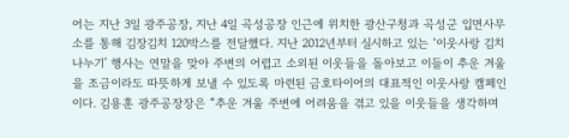어는 지난 3일 광주공장, 지난 4일 곡성공장 인근에 위치한 광산구청과 곡성군 입면사무소를 통해 김장김치 120박스를 전달했다. 지난 2012년부터 실시하고 있는 ‘이웃사랑 김치 나누기’ 행사는 연말을 맞아 주변의 어렵고 소외된 이웃들을 돌아보고 이들이 추운 겨울을 조금이라도 따뜻하게 보낼 수 있도록 마련된 금호타이어의 대표적인 이웃사랑 캠페인이다. 김용훈 광주공장장은 “추운 겨울 주변에 어려움을 겪고 있을 이웃들을 생각하며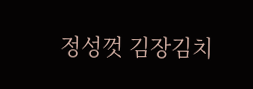정성껏 김장김치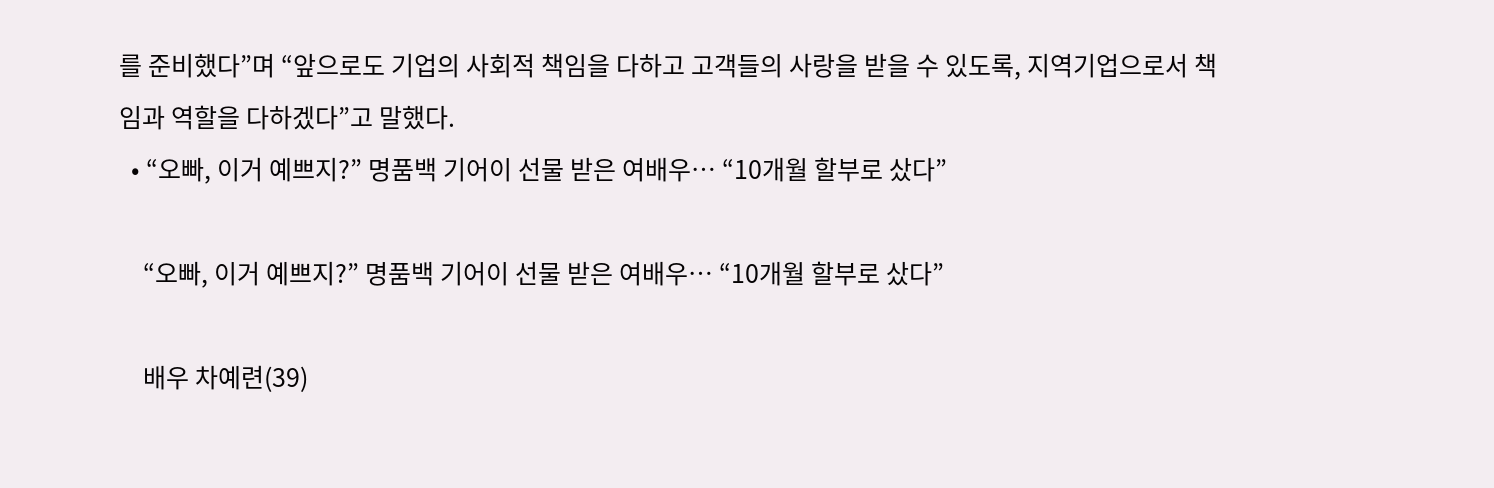를 준비했다”며 “앞으로도 기업의 사회적 책임을 다하고 고객들의 사랑을 받을 수 있도록, 지역기업으로서 책임과 역할을 다하겠다”고 말했다.
  • “오빠, 이거 예쁘지?” 명품백 기어이 선물 받은 여배우… “10개월 할부로 샀다”

    “오빠, 이거 예쁘지?” 명품백 기어이 선물 받은 여배우… “10개월 할부로 샀다”

    배우 차예련(39)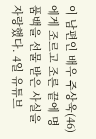이 남편인 배우 주상욱(46)에게 조르고 조른 끝에 명품백을 선물 받은 사실을 자랑했다. 4일 유튜브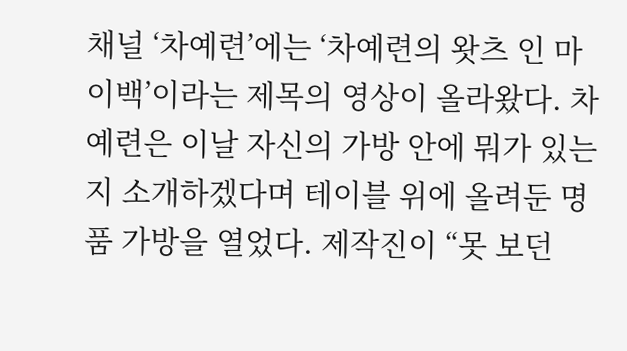채널 ‘차예련’에는 ‘차예련의 왓츠 인 마이백’이라는 제목의 영상이 올라왔다. 차예련은 이날 자신의 가방 안에 뭐가 있는지 소개하겠다며 테이블 위에 올려둔 명품 가방을 열었다. 제작진이 “못 보던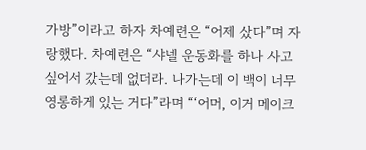가방”이라고 하자 차예련은 “어제 샀다”며 자랑했다. 차예련은 “샤넬 운동화를 하나 사고 싶어서 갔는데 없더라. 나가는데 이 백이 너무 영롱하게 있는 거다”라며 “‘어머, 이거 메이크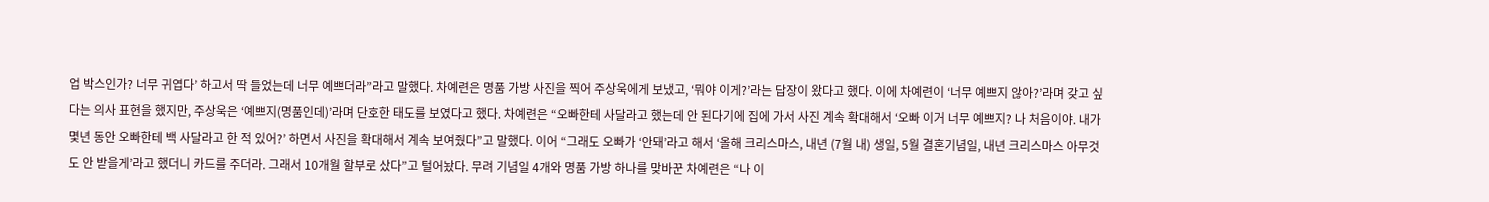업 박스인가? 너무 귀엽다’ 하고서 딱 들었는데 너무 예쁘더라”라고 말했다. 차예련은 명품 가방 사진을 찍어 주상욱에게 보냈고, ‘뭐야 이게?’라는 답장이 왔다고 했다. 이에 차예련이 ‘너무 예쁘지 않아?’라며 갖고 싶다는 의사 표현을 했지만, 주상욱은 ‘예쁘지(명품인데)’라며 단호한 태도를 보였다고 했다. 차예련은 “오빠한테 사달라고 했는데 안 된다기에 집에 가서 사진 계속 확대해서 ‘오빠 이거 너무 예쁘지? 나 처음이야. 내가 몇년 동안 오빠한테 백 사달라고 한 적 있어?’ 하면서 사진을 확대해서 계속 보여줬다”고 말했다. 이어 “그래도 오빠가 ‘안돼’라고 해서 ‘올해 크리스마스, 내년 (7월 내) 생일, 5월 결혼기념일, 내년 크리스마스 아무것도 안 받을게’라고 했더니 카드를 주더라. 그래서 10개월 할부로 샀다”고 털어놨다. 무려 기념일 4개와 명품 가방 하나를 맞바꾼 차예련은 “나 이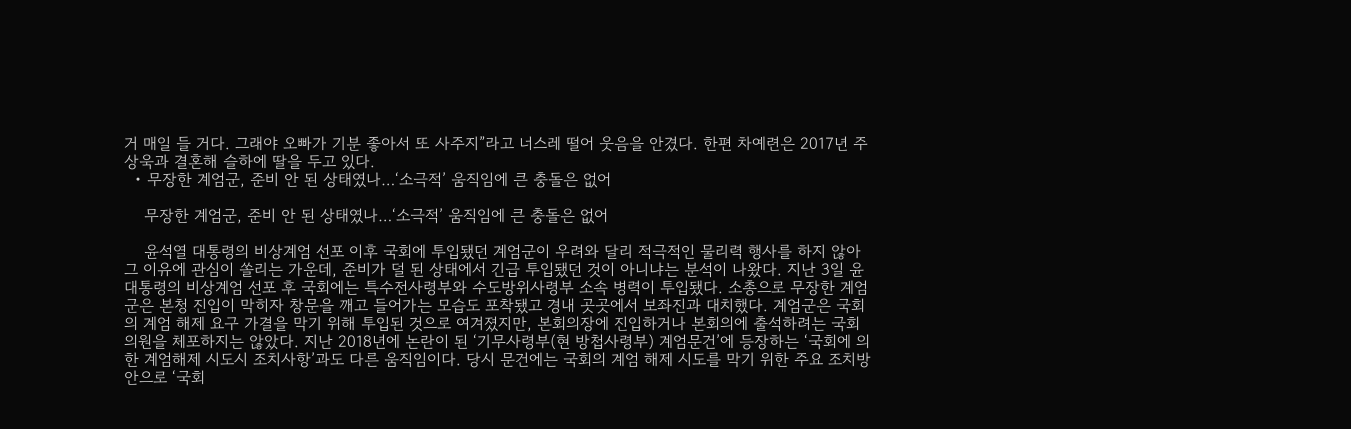거 매일 들 거다. 그래야 오빠가 기분 좋아서 또 사주지”라고 너스레 떨어 웃음을 안겼다. 한편 차예련은 2017년 주상욱과 결혼해 슬하에 딸을 두고 있다.
  • 무장한 계엄군, 준비 안 된 상태였나…‘소극적’ 움직임에 큰 충돌은 없어

    무장한 계엄군, 준비 안 된 상태였나…‘소극적’ 움직임에 큰 충돌은 없어

    윤석열 대통령의 비상계엄 선포 이후 국회에 투입됐던 계엄군이 우려와 달리 적극적인 물리력 행사를 하지 않아 그 이유에 관심이 쏠리는 가운데, 준비가 덜 된 상태에서 긴급 투입됐던 것이 아니냐는 분석이 나왔다. 지난 3일 윤 대통령의 비상계엄 선포 후 국회에는 특수전사령부와 수도방위사령부 소속 병력이 투입됐다. 소총으로 무장한 계엄군은 본청 진입이 막히자 창문을 깨고 들어가는 모습도 포착됐고 경내 곳곳에서 보좌진과 대치했다. 계엄군은 국회의 계엄 해제 요구 가결을 막기 위해 투입된 것으로 여겨졌지만, 본회의장에 진입하거나 본회의에 출석하려는 국회의원을 체포하지는 않았다. 지난 2018년에 논란이 된 ‘기무사령부(현 방첩사령부) 계엄문건’에 등장하는 ‘국회에 의한 계엄해제 시도시 조치사항’과도 다른 움직임이다. 당시 문건에는 국회의 계엄 해제 시도를 막기 위한 주요 조치방안으로 ‘국회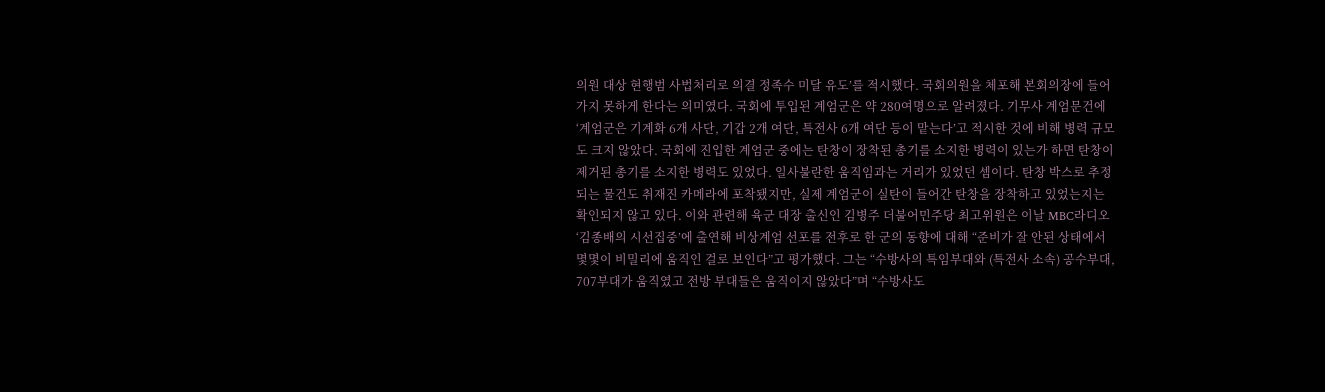의원 대상 현행범 사법처리로 의결 정족수 미달 유도’를 적시했다. 국회의원을 체포해 본회의장에 들어가지 못하게 한다는 의미였다. 국회에 투입된 계엄군은 약 280여명으로 알려졌다. 기무사 계엄문건에 ‘계엄군은 기계화 6개 사단, 기갑 2개 여단, 특전사 6개 여단 등이 맡는다’고 적시한 것에 비해 병력 규모도 크지 않았다. 국회에 진입한 계엄군 중에는 탄창이 장착된 총기를 소지한 병력이 있는가 하면 탄창이 제거된 총기를 소지한 병력도 있었다. 일사불란한 움직임과는 거리가 있었던 셈이다. 탄창 박스로 추정되는 물건도 취재진 카메라에 포착됐지만, 실제 계엄군이 실탄이 들어간 탄창을 장착하고 있었는지는 확인되지 않고 있다. 이와 관련해 육군 대장 출신인 김병주 더불어민주당 최고위원은 이날 MBC라디오 ‘김종배의 시선집중’에 출연해 비상계엄 선포를 전후로 한 군의 동향에 대해 “준비가 잘 안된 상태에서 몇몇이 비밀리에 움직인 걸로 보인다”고 평가했다. 그는 “수방사의 특임부대와 (특전사 소속) 공수부대, 707부대가 움직였고 전방 부대들은 움직이지 않았다”며 “수방사도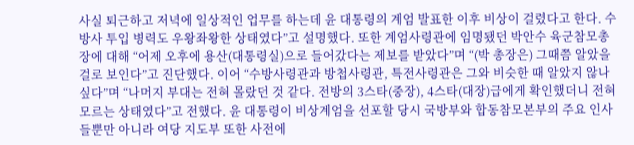사실 퇴근하고 저녁에 일상적인 업무를 하는데 윤 대통령의 계엄 발표한 이후 비상이 걸렸다고 한다. 수방사 투입 병력도 우왕좌왕한 상태였다”고 설명했다. 또한 계엄사령관에 임명됐던 박안수 육군참모총장에 대해 “어제 오후에 용산(대통령실)으로 들어갔다는 제보를 받았다”며 “(박 총장은) 그때쯤 알았을 걸로 보인다”고 진단했다. 이어 “수방사령관과 방첩사령관, 특전사령관은 그와 비슷한 때 알았지 않나 싶다”며 “나머지 부대는 전혀 몰랐던 것 같다. 전방의 3스타(중장), 4스타(대장)급에게 확인했더니 전혀 모르는 상태였다”고 전했다. 윤 대통령이 비상계엄을 선포할 당시 국방부와 합동참모본부의 주요 인사들뿐만 아니라 여당 지도부 또한 사전에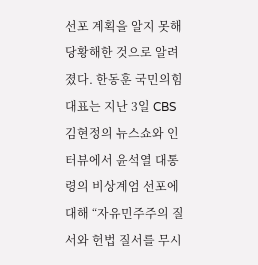선포 계획을 알지 못해 당황해한 것으로 알려졌다. 한동훈 국민의힘 대표는 지난 3일 CBS 김현정의 뉴스쇼와 인터뷰에서 윤석열 대통령의 비상계엄 선포에 대해 “자유민주주의 질서와 헌법 질서를 무시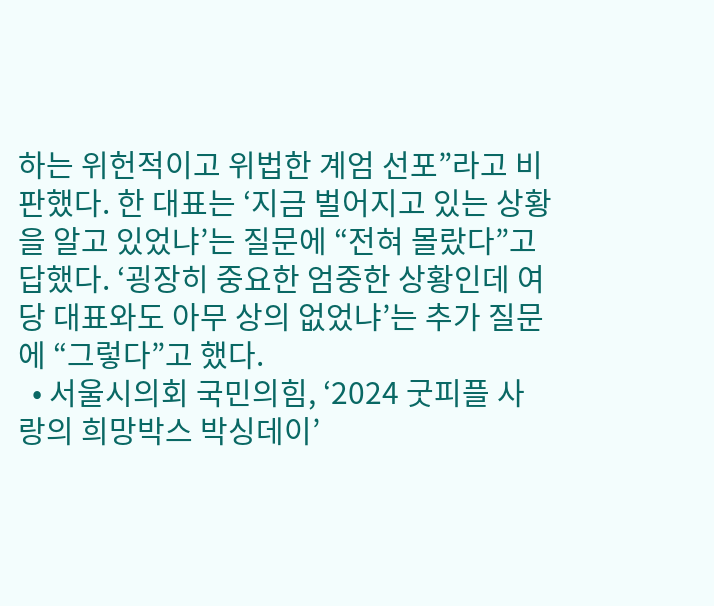하는 위헌적이고 위법한 계엄 선포”라고 비판했다. 한 대표는 ‘지금 벌어지고 있는 상황을 알고 있었냐’는 질문에 “전혀 몰랐다”고 답했다. ‘굉장히 중요한 엄중한 상황인데 여당 대표와도 아무 상의 없었냐’는 추가 질문에 “그렇다”고 했다.
  • 서울시의회 국민의힘, ‘2024 굿피플 사랑의 희망박스 박싱데이’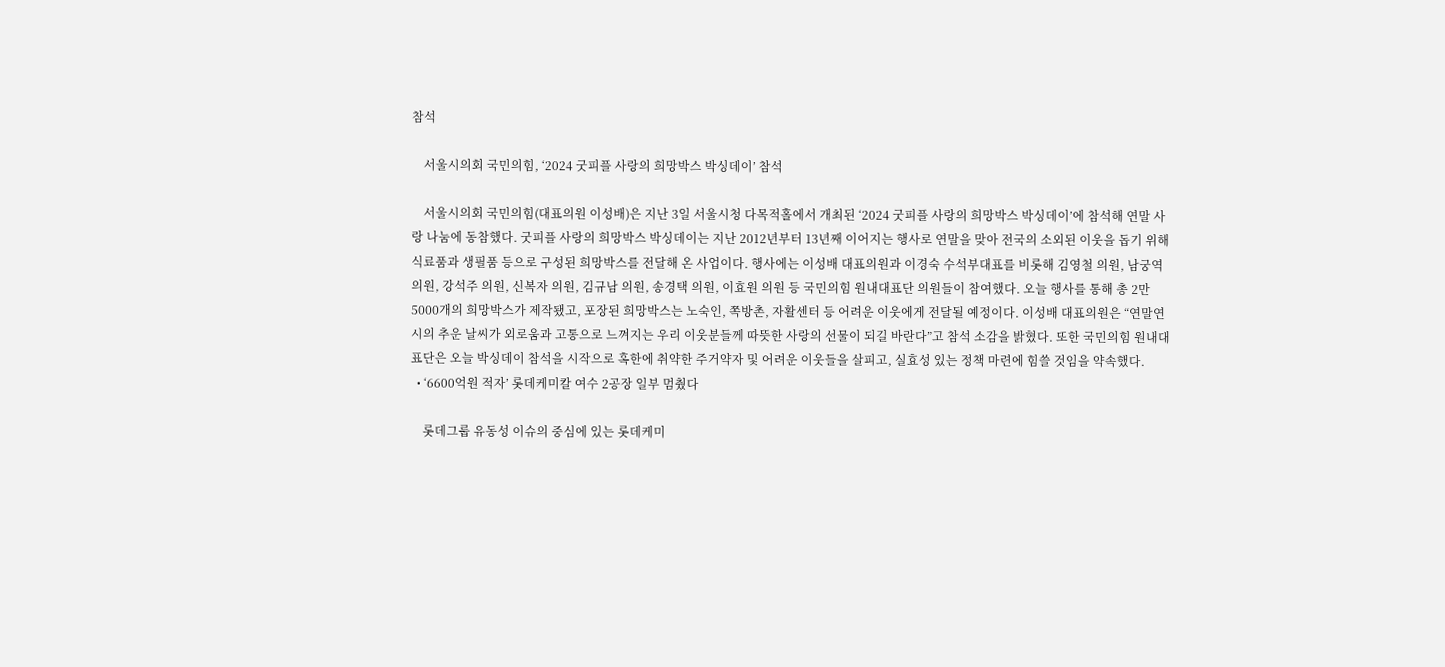참석

    서울시의회 국민의힘, ‘2024 굿피플 사랑의 희망박스 박싱데이’ 참석

    서울시의회 국민의힘(대표의원 이성배)은 지난 3일 서울시청 다목적홀에서 개최된 ‘2024 굿피플 사랑의 희망박스 박싱데이’에 참석해 연말 사랑 나눔에 동참했다. 굿피플 사랑의 희망박스 박싱데이는 지난 2012년부터 13년째 이어지는 행사로 연말을 맞아 전국의 소외된 이웃을 돕기 위해 식료품과 생필품 등으로 구성된 희망박스를 전달해 온 사업이다. 행사에는 이성배 대표의원과 이경숙 수석부대표를 비롯해 김영철 의원, 남궁역 의원, 강석주 의원, 신복자 의원, 김규남 의원, 송경택 의원, 이효원 의원 등 국민의힘 원내대표단 의원들이 참여했다. 오늘 행사를 통해 총 2만 5000개의 희망박스가 제작됐고, 포장된 희망박스는 노숙인, 쪽방촌, 자활센터 등 어려운 이웃에게 전달될 예정이다. 이성배 대표의원은 “연말연시의 추운 날씨가 외로움과 고통으로 느껴지는 우리 이웃분들께 따뜻한 사랑의 선물이 되길 바란다”고 참석 소감을 밝혔다. 또한 국민의힘 원내대표단은 오늘 박싱데이 참석을 시작으로 혹한에 취약한 주거약자 및 어려운 이웃들을 살피고, 실효성 있는 정책 마련에 힘쓸 것임을 약속했다.
  • ‘6600억원 적자’ 롯데케미칼 여수 2공장 일부 멈췄다

    롯데그룹 유동성 이슈의 중심에 있는 롯데케미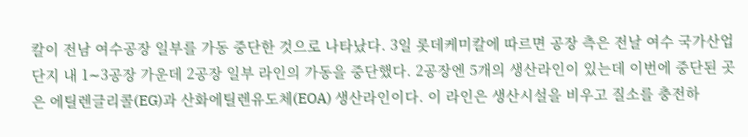칼이 전남 여수공장 일부를 가동 중단한 것으로 나타났다. 3일 롯데케미칼에 따르면 공장 측은 전날 여수 국가산업단지 내 1∼3공장 가운데 2공장 일부 라인의 가동을 중단했다. 2공장엔 5개의 생산라인이 있는데 이번에 중단된 곳은 에틸렌글리콜(EG)과 산화에틸렌유도체(EOA) 생산라인이다. 이 라인은 생산시설을 비우고 질소를 충전하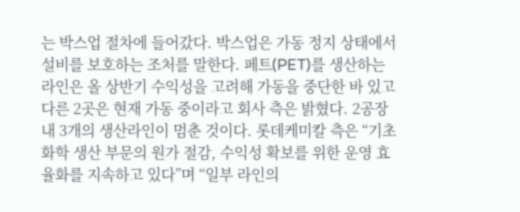는 박스업 절차에 들어갔다. 박스업은 가동 정지 상태에서 설비를 보호하는 조처를 말한다. 페트(PET)를 생산하는 라인은 올 상반기 수익성을 고려해 가동을 중단한 바 있고 다른 2곳은 현재 가동 중이라고 회사 측은 밝혔다. 2공장 내 3개의 생산라인이 멈춘 것이다. 롯데케미칼 측은 “기초화학 생산 부문의 원가 절감, 수익성 확보를 위한 운영 효율화를 지속하고 있다”며 “일부 라인의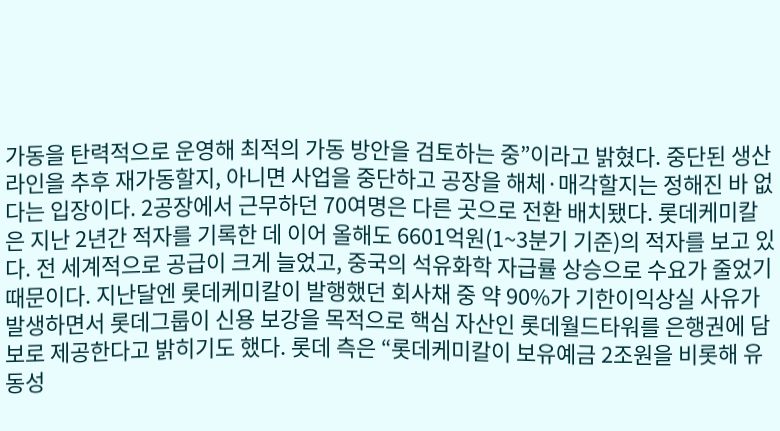가동을 탄력적으로 운영해 최적의 가동 방안을 검토하는 중”이라고 밝혔다. 중단된 생산라인을 추후 재가동할지, 아니면 사업을 중단하고 공장을 해체·매각할지는 정해진 바 없다는 입장이다. 2공장에서 근무하던 70여명은 다른 곳으로 전환 배치됐다. 롯데케미칼은 지난 2년간 적자를 기록한 데 이어 올해도 6601억원(1~3분기 기준)의 적자를 보고 있다. 전 세계적으로 공급이 크게 늘었고, 중국의 석유화학 자급률 상승으로 수요가 줄었기 때문이다. 지난달엔 롯데케미칼이 발행했던 회사채 중 약 90%가 기한이익상실 사유가 발생하면서 롯데그룹이 신용 보강을 목적으로 핵심 자산인 롯데월드타워를 은행권에 담보로 제공한다고 밝히기도 했다. 롯데 측은 “롯데케미칼이 보유예금 2조원을 비롯해 유동성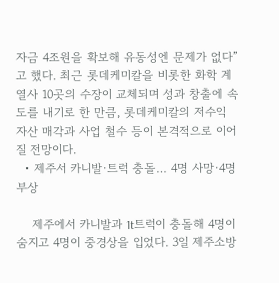자금 4조원을 확보해 유동성엔 문제가 없다”고 했다. 최근 롯데케미칼을 비롯한 화학 계열사 10곳의 수장이 교체되며 성과 창출에 속도를 내기로 한 만큼, 롯데케미칼의 저수익 자산 매각과 사업 철수 등이 본격적으로 이어질 전망이다.
  • 제주서 카니발·트럭 충돌… 4명 사망·4명 부상

    제주에서 카니발과 1t트럭이 충돌해 4명이 숨지고 4명이 중경상을 입었다. 3일 제주소방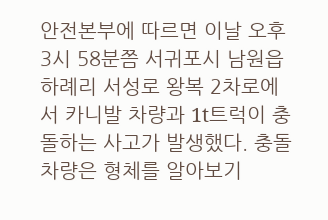안전본부에 따르면 이날 오후 3시 58분쯤 서귀포시 남원읍 하례리 서성로 왕복 2차로에서 카니발 차량과 1t트럭이 충돌하는 사고가 발생했다. 충돌 차량은 형체를 알아보기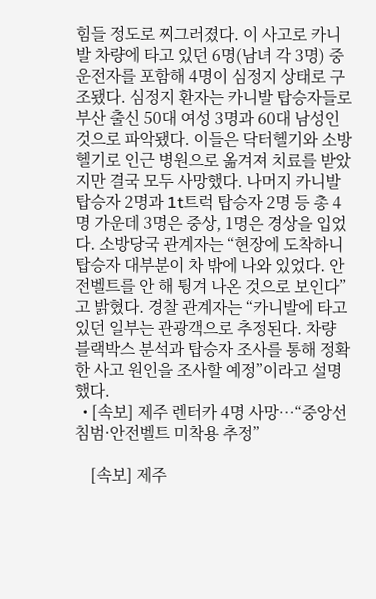힘들 정도로 찌그러졌다. 이 사고로 카니발 차량에 타고 있던 6명(남녀 각 3명) 중 운전자를 포함해 4명이 심정지 상태로 구조됐다. 심정지 환자는 카니발 탑승자들로 부산 출신 50대 여성 3명과 60대 남성인 것으로 파악됐다. 이들은 닥터헬기와 소방헬기로 인근 병원으로 옮겨져 치료를 받았지만 결국 모두 사망했다. 나머지 카니발 탑승자 2명과 1t트럭 탑승자 2명 등 총 4명 가운데 3명은 중상, 1명은 경상을 입었다. 소방당국 관계자는 “현장에 도착하니 탑승자 대부분이 차 밖에 나와 있었다. 안전벨트를 안 해 튕겨 나온 것으로 보인다”고 밝혔다. 경찰 관계자는 “카니발에 타고 있던 일부는 관광객으로 추정된다. 차량 블랙박스 분석과 탑승자 조사를 통해 정확한 사고 원인을 조사할 예정”이라고 설명했다.
  • [속보] 제주 렌터카 4명 사망…“중앙선 침범·안전벨트 미착용 추정”

    [속보] 제주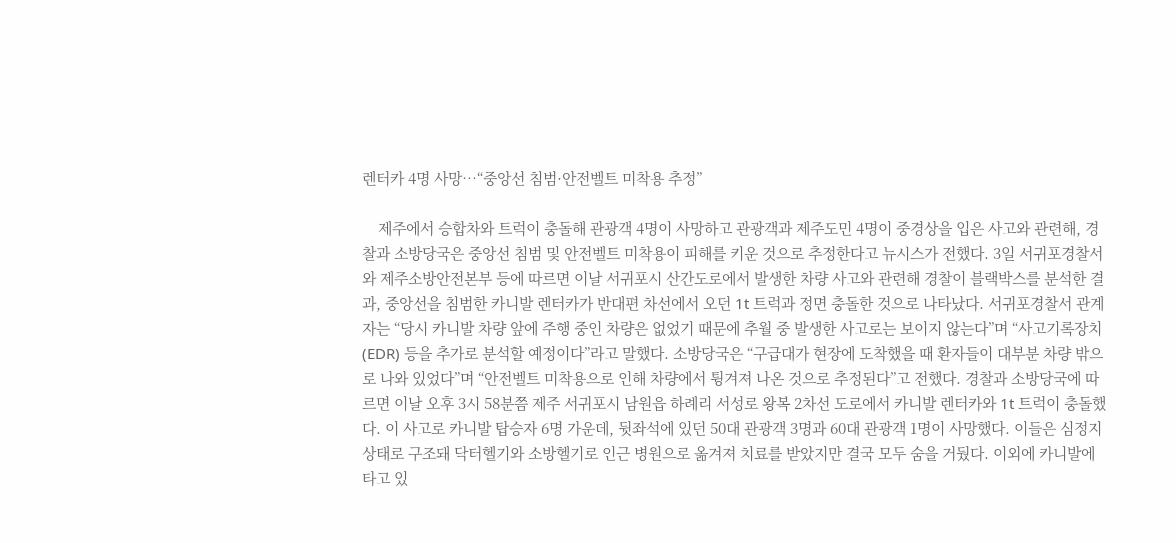렌터카 4명 사망…“중앙선 침범·안전벨트 미착용 추정”

    제주에서 승합차와 트럭이 충돌해 관광객 4명이 사망하고 관광객과 제주도민 4명이 중경상을 입은 사고와 관련해, 경찰과 소방당국은 중앙선 침범 및 안전벨트 미착용이 피해를 키운 것으로 추정한다고 뉴시스가 전했다. 3일 서귀포경찰서와 제주소방안전본부 등에 따르면 이날 서귀포시 산간도로에서 발생한 차량 사고와 관련해 경찰이 블랙박스를 분석한 결과, 중앙선을 침범한 카니발 렌터카가 반대편 차선에서 오던 1t 트럭과 정면 충돌한 것으로 나타났다. 서귀포경찰서 관계자는 “당시 카니발 차량 앞에 주행 중인 차량은 없었기 때문에 추월 중 발생한 사고로는 보이지 않는다”며 “사고기록장치(EDR) 등을 추가로 분석할 예정이다”라고 말했다. 소방당국은 “구급대가 현장에 도착했을 때 환자들이 대부분 차량 밖으로 나와 있었다”며 “안전벨트 미착용으로 인해 차량에서 튕겨져 나온 것으로 추정된다”고 전했다. 경찰과 소방당국에 따르면 이날 오후 3시 58분쯤 제주 서귀포시 남원읍 하례리 서성로 왕복 2차선 도로에서 카니발 렌터카와 1t 트럭이 충돌했다. 이 사고로 카니발 탑승자 6명 가운데, 뒷좌석에 있던 50대 관광객 3명과 60대 관광객 1명이 사망했다. 이들은 심정지 상태로 구조돼 닥터헬기와 소방헬기로 인근 병원으로 옮겨져 치료를 받았지만 결국 모두 숨을 거뒀다. 이외에 카니발에 타고 있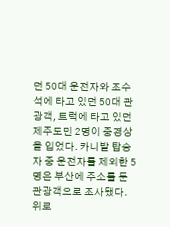던 50대 운전자와 조수석에 타고 있던 50대 관광객, 트럭에 타고 있던 제주도민 2명이 중경상을 입었다. 카니발 탑승자 중 운전자를 제외한 5명은 부산에 주소를 둔 관광객으로 조사됐다.
위로